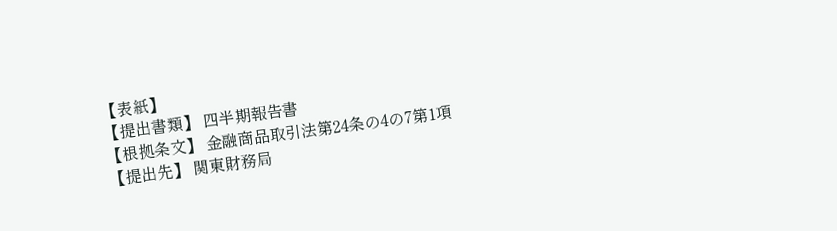【表紙】
【提出書類】 四半期報告書
【根拠条文】 金融商品取引法第24条の4の7第1項
【提出先】 関東財務局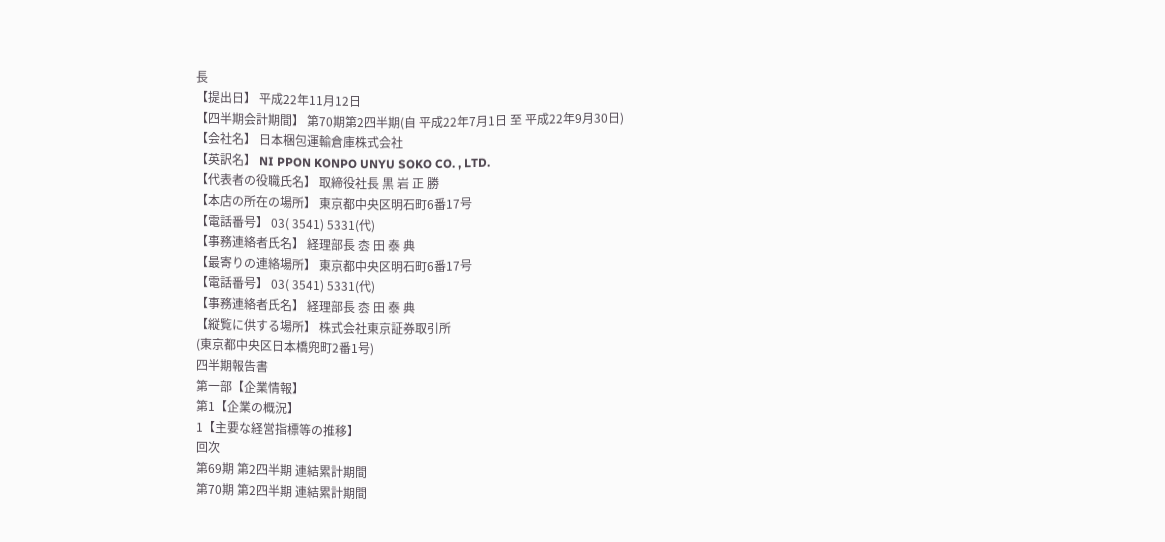長
【提出日】 平成22年11月12日
【四半期会計期間】 第70期第2四半期(自 平成22年7月1日 至 平成22年9月30日)
【会社名】 日本梱包運輸倉庫株式会社
【英訳名】 NI PPON KONPO UNYU SOKO CO. , LTD.
【代表者の役職氏名】 取締役社長 黒 岩 正 勝
【本店の所在の場所】 東京都中央区明石町6番17号
【電話番号】 03( 3541) 5331(代)
【事務連絡者氏名】 経理部長 枩 田 泰 典
【最寄りの連絡場所】 東京都中央区明石町6番17号
【電話番号】 03( 3541) 5331(代)
【事務連絡者氏名】 経理部長 枩 田 泰 典
【縦覧に供する場所】 株式会社東京証券取引所
(東京都中央区日本橋兜町2番1号)
四半期報告書
第一部【企業情報】
第1【企業の概況】
1【主要な経営指標等の推移】
回次
第69期 第2四半期 連結累計期間
第70期 第2四半期 連結累計期間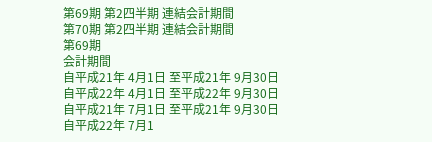第69期 第2四半期 連結会計期間
第70期 第2四半期 連結会計期間
第69期
会計期間
自平成21年 4月1日 至平成21年 9月30日
自平成22年 4月1日 至平成22年 9月30日
自平成21年 7月1日 至平成21年 9月30日
自平成22年 7月1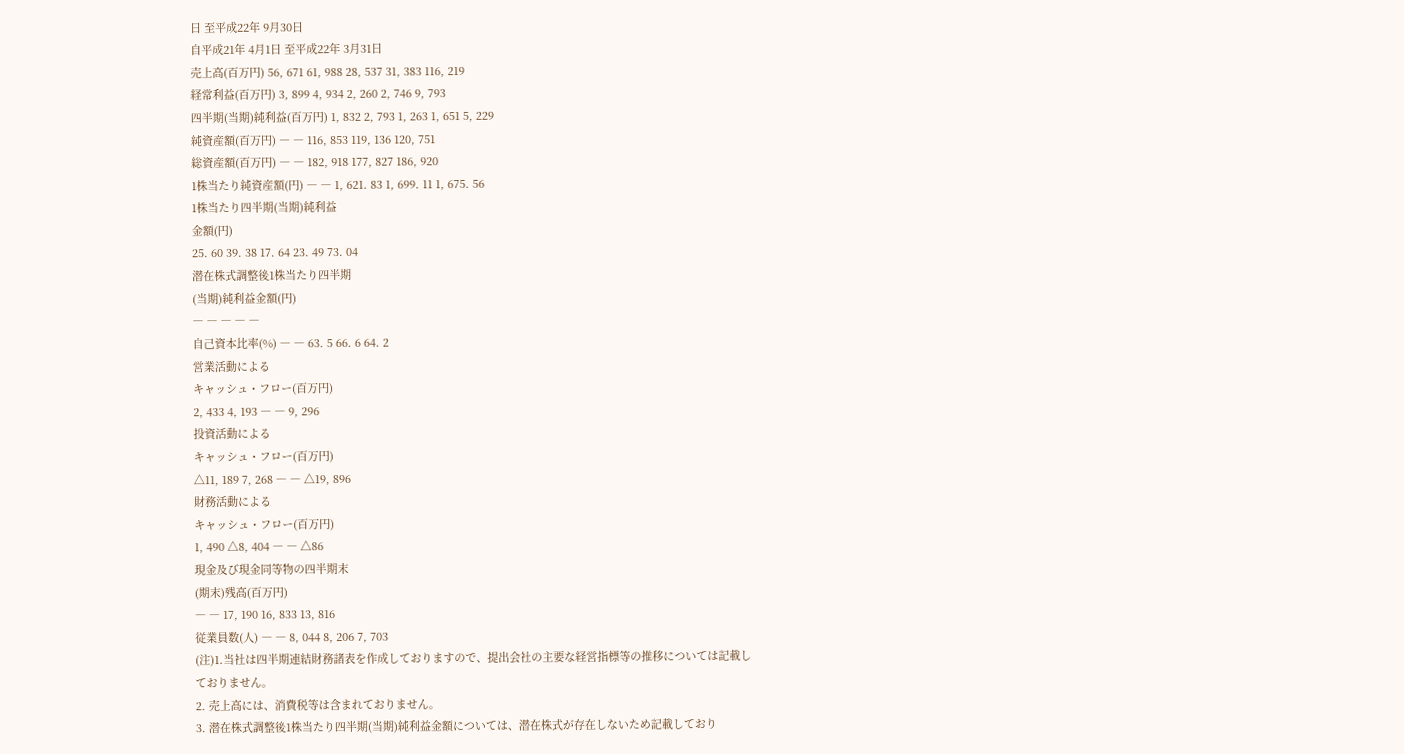日 至平成22年 9月30日
自平成21年 4月1日 至平成22年 3月31日
売上高(百万円) 56, 671 61, 988 28, 537 31, 383 116, 219
経常利益(百万円) 3, 899 4, 934 2, 260 2, 746 9, 793
四半期(当期)純利益(百万円) 1, 832 2, 793 1, 263 1, 651 5, 229
純資産額(百万円) ― ― 116, 853 119, 136 120, 751
総資産額(百万円) ― ― 182, 918 177, 827 186, 920
1株当たり純資産額(円) ― ― 1, 621. 83 1, 699. 11 1, 675. 56
1株当たり四半期(当期)純利益
金額(円)
25. 60 39. 38 17. 64 23. 49 73. 04
潜在株式調整後1株当たり四半期
(当期)純利益金額(円)
― ― ― ― ―
自己資本比率(%) ― ― 63. 5 66. 6 64. 2
営業活動による
キャッシュ・フロー(百万円)
2, 433 4, 193 ― ― 9, 296
投資活動による
キャッシュ・フロー(百万円)
△11, 189 7, 268 ― ― △19, 896
財務活動による
キャッシュ・フロー(百万円)
1, 490 △8, 404 ― ― △86
現金及び現金同等物の四半期末
(期末)残高(百万円)
― ― 17, 190 16, 833 13, 816
従業員数(人) ― ― 8, 044 8, 206 7, 703
(注)1.当社は四半期連結財務諸表を作成しておりますので、提出会社の主要な経営指標等の推移については記載し
ておりません。
2. 売上高には、消費税等は含まれておりません。
3. 潜在株式調整後1株当たり四半期(当期)純利益金額については、潜在株式が存在しないため記載しており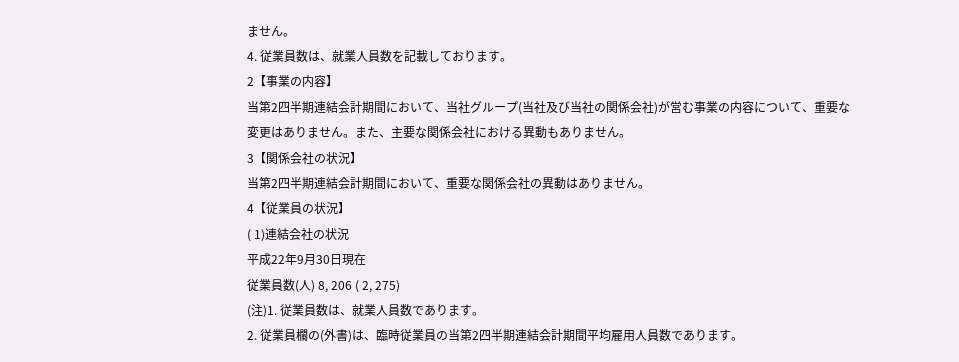ません。
4. 従業員数は、就業人員数を記載しております。
2【事業の内容】
当第2四半期連結会計期間において、当社グループ(当社及び当社の関係会社)が営む事業の内容について、重要な
変更はありません。また、主要な関係会社における異動もありません。
3【関係会社の状況】
当第2四半期連結会計期間において、重要な関係会社の異動はありません。
4【従業員の状況】
( 1)連結会社の状況
平成22年9月30日現在
従業員数(人) 8, 206 ( 2, 275)
(注)1. 従業員数は、就業人員数であります。
2. 従業員欄の(外書)は、臨時従業員の当第2四半期連結会計期間平均雇用人員数であります。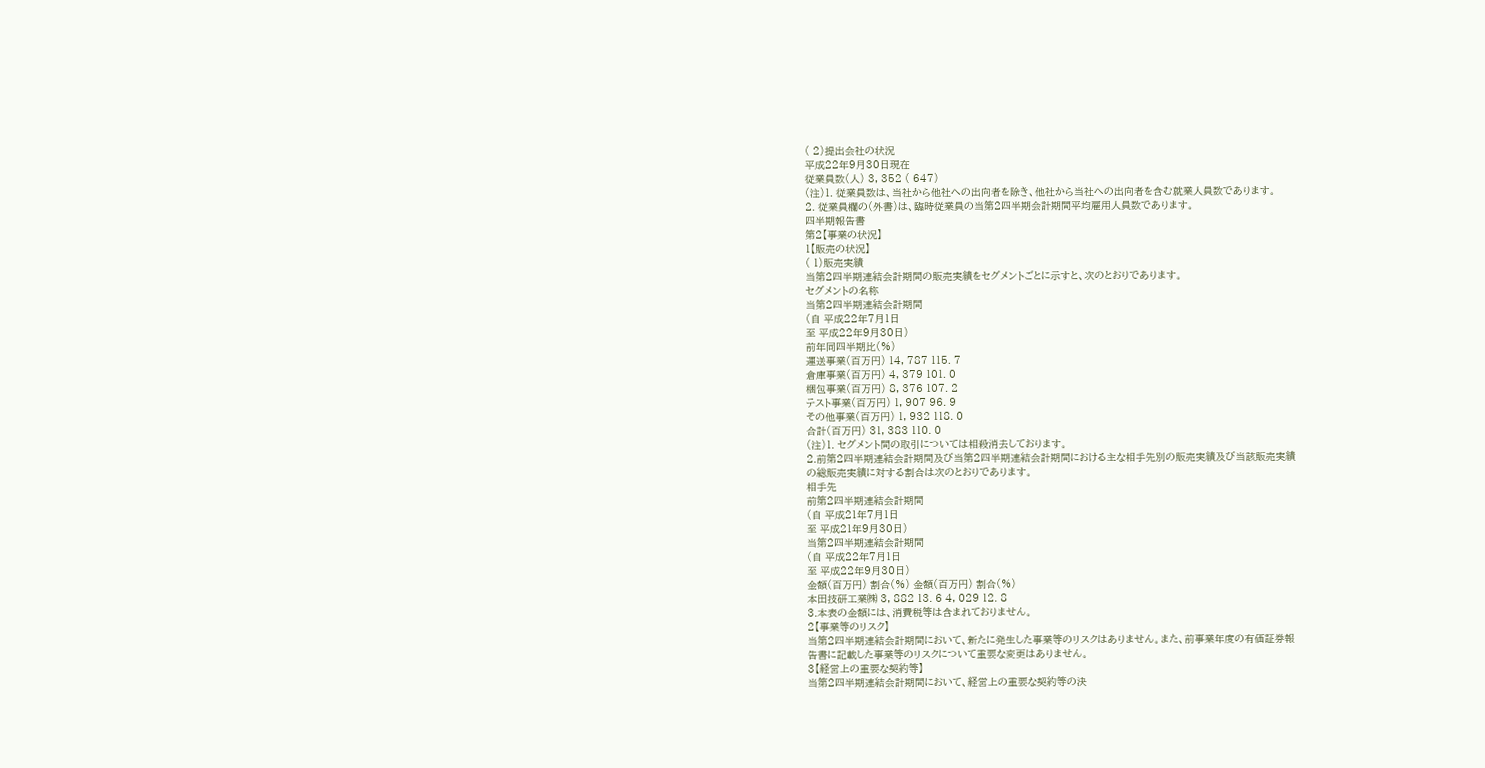( 2)提出会社の状況
平成22年9月30日現在
従業員数(人) 3, 352 ( 647)
(注)1. 従業員数は、当社から他社への出向者を除き、他社から当社への出向者を含む就業人員数であります。
2. 従業員欄の(外書)は、臨時従業員の当第2四半期会計期間平均雇用人員数であります。
四半期報告書
第2【事業の状況】
1【販売の状況】
( 1)販売実績
当第2四半期連結会計期間の販売実績をセグメントごとに示すと、次のとおりであります。
セグメントの名称
当第2四半期連結会計期間
(自 平成22年7月1日
至 平成22年9月30日)
前年同四半期比(%)
運送事業(百万円) 14, 787 115. 7
倉庫事業(百万円) 4, 379 101. 0
梱包事業(百万円) 8, 376 107. 2
テスト事業(百万円) 1, 907 96. 9
その他事業(百万円) 1, 932 118. 0
合計(百万円) 31, 383 110. 0
(注)1. セグメント間の取引については相殺消去しております。
2.前第2四半期連結会計期間及び当第2四半期連結会計期間における主な相手先別の販売実績及び当該販売実績
の総販売実績に対する割合は次のとおりであります。
相手先
前第2四半期連結会計期間
(自 平成21年7月1日
至 平成21年9月30日)
当第2四半期連結会計期間
(自 平成22年7月1日
至 平成22年9月30日)
金額(百万円) 割合(%) 金額(百万円) 割合(%)
本田技研工業㈱ 3, 882 13. 6 4, 029 12. 8
3.本表の金額には、消費税等は含まれておりません。
2【事業等のリスク】
当第2四半期連結会計期間において、新たに発生した事業等のリスクはありません。また、前事業年度の有価証券報
告書に記載した事業等のリスクについて重要な変更はありません。
3【経営上の重要な契約等】
当第2四半期連結会計期間において、経営上の重要な契約等の決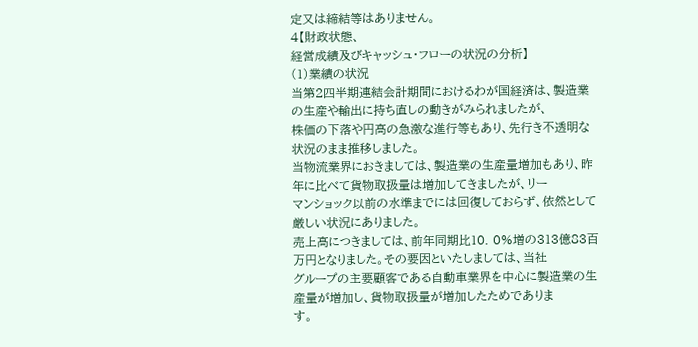定又は締結等はありません。
4【財政状態、
経営成績及びキャッシュ・フローの状況の分析】
(1)業績の状況
当第2四半期連結会計期間におけるわが国経済は、製造業の生産や輸出に持ち直しの動きがみられましたが、
株価の下落や円高の急激な進行等もあり、先行き不透明な状況のまま推移しました。
当物流業界におきましては、製造業の生産量増加もあり、昨年に比べて貨物取扱量は増加してきましたが、リー
マンショック以前の水準までには回復しておらず、依然として厳しい状況にありました。
売上高につきましては、前年同期比10. 0%増の313億83百万円となりました。その要因といたしましては、当社
グループの主要顧客である自動車業界を中心に製造業の生産量が増加し、貨物取扱量が増加したためでありま
す。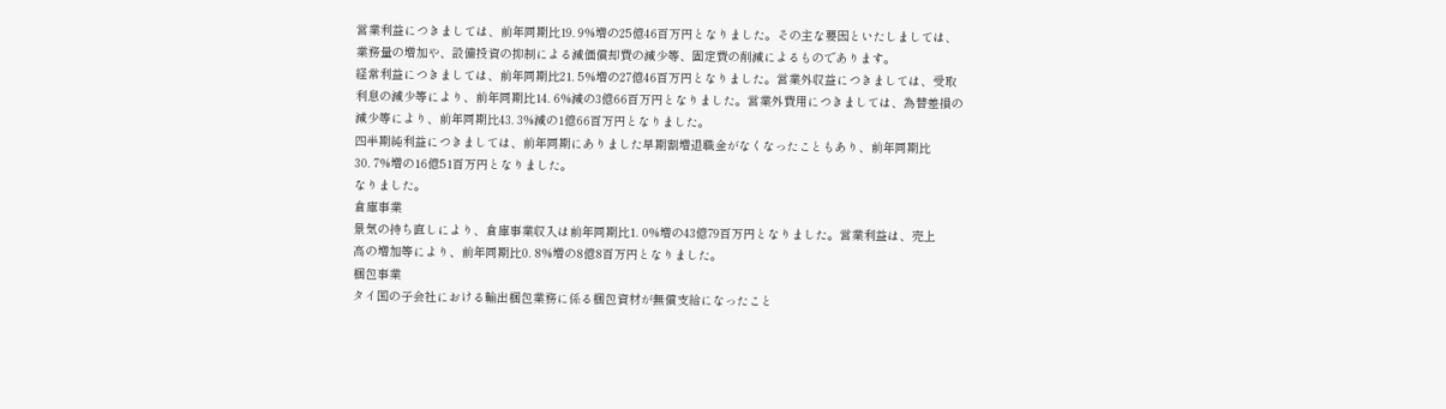営業利益につきましては、前年同期比19. 9%増の25億46百万円となりました。その主な要因といたしましては、
業務量の増加や、設備投資の抑制による減価償却費の減少等、固定費の削減によるものであります。
経常利益につきましては、前年同期比21. 5%増の27億46百万円となりました。営業外収益につきましては、受取
利息の減少等により、前年同期比14. 6%減の3億66百万円となりました。営業外費用につきましては、為替差損の
減少等により、前年同期比43. 3%減の1億66百万円となりました。
四半期純利益につきましては、前年同期にありました早期割増退職金がなくなったこともあり、前年同期比
30. 7%増の16億51百万円となりました。
なりました。
倉庫事業
景気の持ち直しにより、倉庫事業収入は前年同期比1. 0%増の43億79百万円となりました。営業利益は、売上
高の増加等により、前年同期比0. 8%増の8億8百万円となりました。
梱包事業
タイ国の子会社における輸出梱包業務に係る梱包資材が無償支給になったこと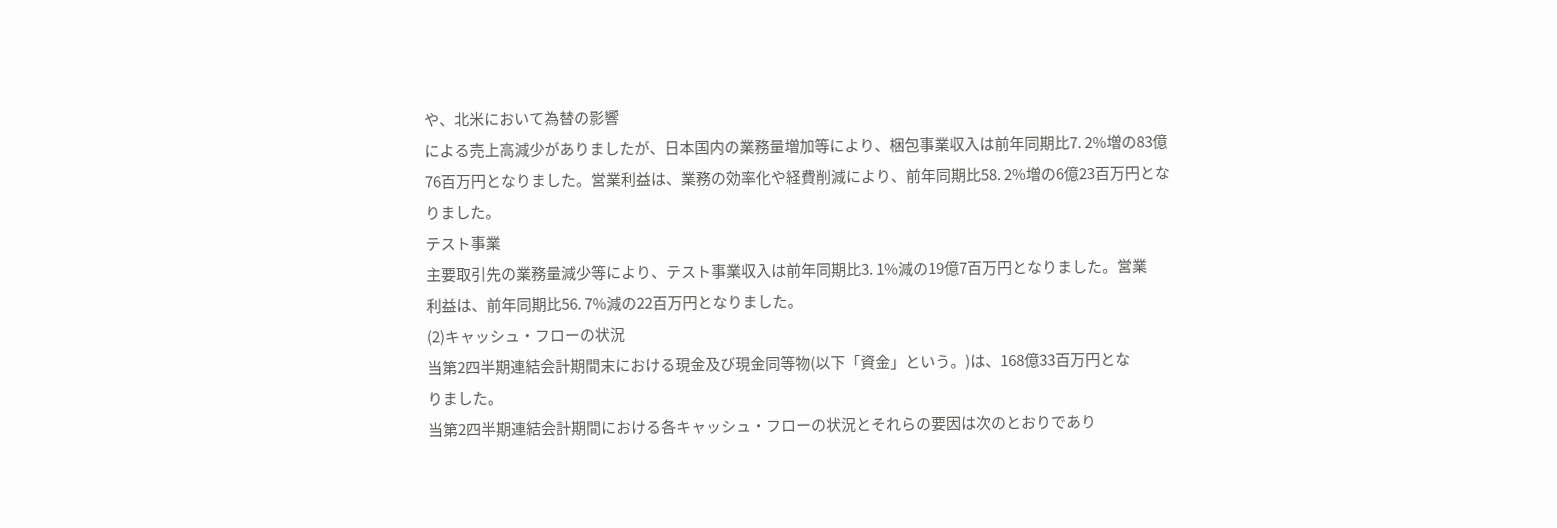や、北米において為替の影響
による売上高減少がありましたが、日本国内の業務量増加等により、梱包事業収入は前年同期比7. 2%増の83億
76百万円となりました。営業利益は、業務の効率化や経費削減により、前年同期比58. 2%増の6億23百万円とな
りました。
テスト事業
主要取引先の業務量減少等により、テスト事業収入は前年同期比3. 1%減の19億7百万円となりました。営業
利益は、前年同期比56. 7%減の22百万円となりました。
(2)キャッシュ・フローの状況
当第2四半期連結会計期間末における現金及び現金同等物(以下「資金」という。)は、168億33百万円とな
りました。
当第2四半期連結会計期間における各キャッシュ・フローの状況とそれらの要因は次のとおりであり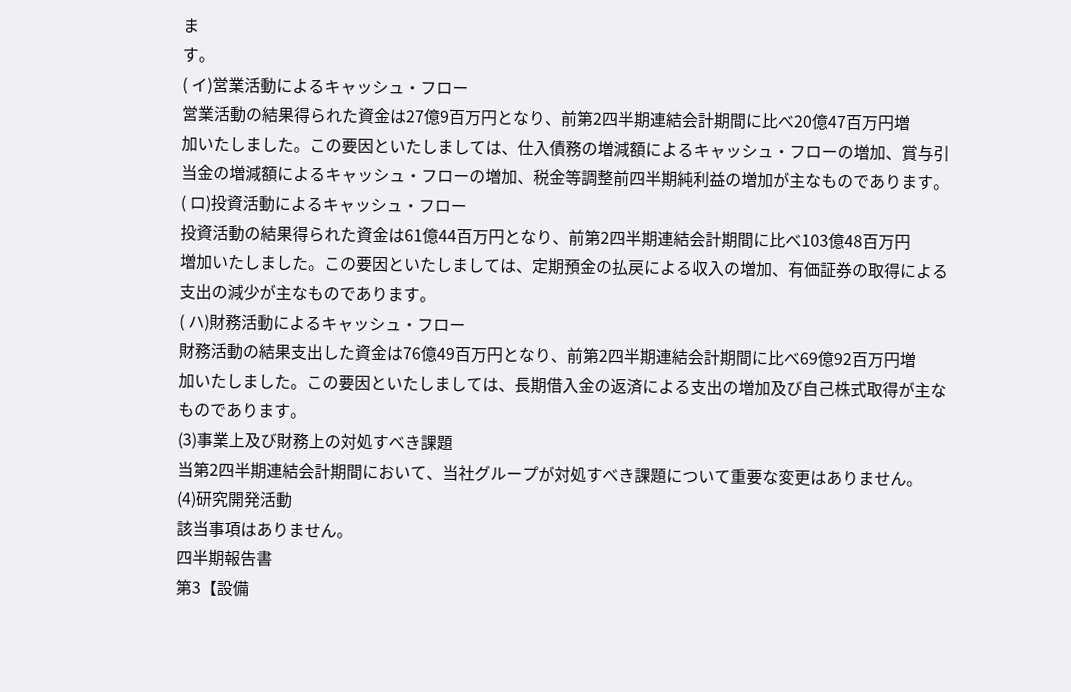ま
す。
( イ)営業活動によるキャッシュ・フロー
営業活動の結果得られた資金は27億9百万円となり、前第2四半期連結会計期間に比べ20億47百万円増
加いたしました。この要因といたしましては、仕入債務の増減額によるキャッシュ・フローの増加、賞与引
当金の増減額によるキャッシュ・フローの増加、税金等調整前四半期純利益の増加が主なものであります。
( ロ)投資活動によるキャッシュ・フロー
投資活動の結果得られた資金は61億44百万円となり、前第2四半期連結会計期間に比べ103億48百万円
増加いたしました。この要因といたしましては、定期預金の払戻による収入の増加、有価証券の取得による
支出の減少が主なものであります。
( ハ)財務活動によるキャッシュ・フロー
財務活動の結果支出した資金は76億49百万円となり、前第2四半期連結会計期間に比べ69億92百万円増
加いたしました。この要因といたしましては、長期借入金の返済による支出の増加及び自己株式取得が主な
ものであります。
(3)事業上及び財務上の対処すべき課題
当第2四半期連結会計期間において、当社グループが対処すべき課題について重要な変更はありません。
(4)研究開発活動
該当事項はありません。
四半期報告書
第3【設備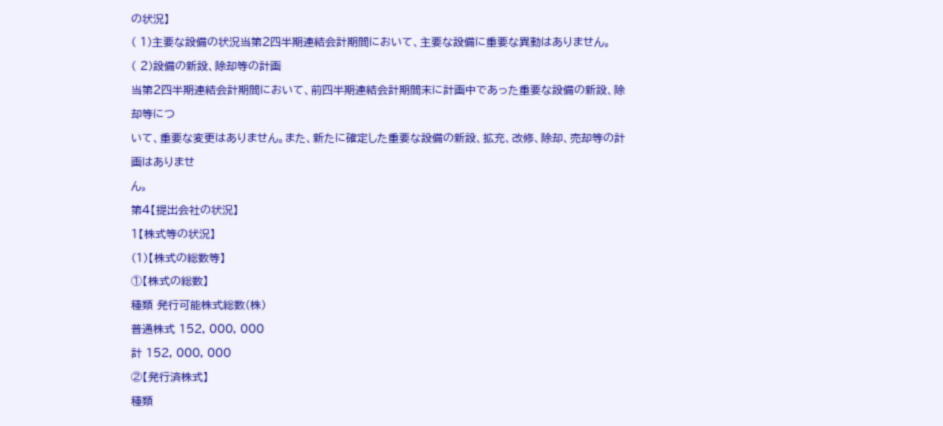の状況】
( 1)主要な設備の状況当第2四半期連結会計期間において、主要な設備に重要な異動はありません。
( 2)設備の新設、除却等の計画
当第2四半期連結会計期間において、前四半期連結会計期間末に計画中であった重要な設備の新設、除却等につ
いて、重要な変更はありません。また、新たに確定した重要な設備の新設、拡充、改修、除却、売却等の計画はありませ
ん。
第4【提出会社の状況】
1【株式等の状況】
(1)【株式の総数等】
①【株式の総数】
種類 発行可能株式総数(株)
普通株式 152, 000, 000
計 152, 000, 000
②【発行済株式】
種類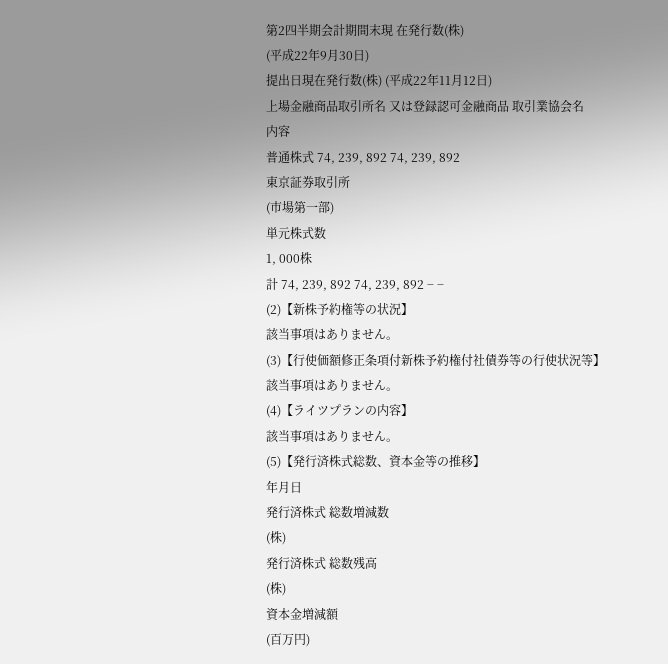第2四半期会計期間末現 在発行数(株)
(平成22年9月30日)
提出日現在発行数(株) (平成22年11月12日)
上場金融商品取引所名 又は登録認可金融商品 取引業協会名
内容
普通株式 74, 239, 892 74, 239, 892
東京証券取引所
(市場第一部)
単元株式数
1, 000株
計 74, 239, 892 74, 239, 892 − −
(2)【新株予約権等の状況】
該当事項はありません。
(3)【行使価額修正条項付新株予約権付社債券等の行使状況等】
該当事項はありません。
(4)【ライツプランの内容】
該当事項はありません。
(5)【発行済株式総数、資本金等の推移】
年月日
発行済株式 総数増減数
(株)
発行済株式 総数残高
(株)
資本金増減額
(百万円)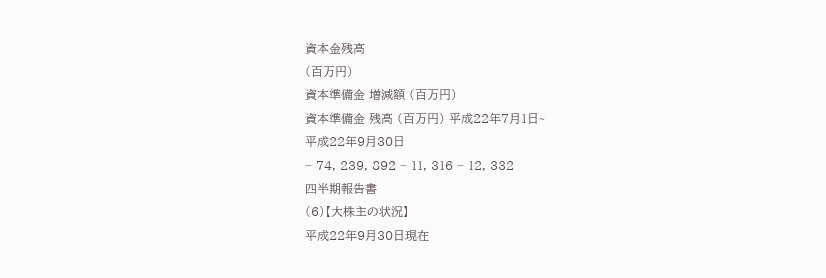資本金残高
(百万円)
資本準備金 増減額 (百万円)
資本準備金 残高 (百万円) 平成22年7月1日∼
平成22年9月30日
− 74, 239, 892 − 11, 316 − 12, 332
四半期報告書
(6)【大株主の状況】
平成22年9月30日現在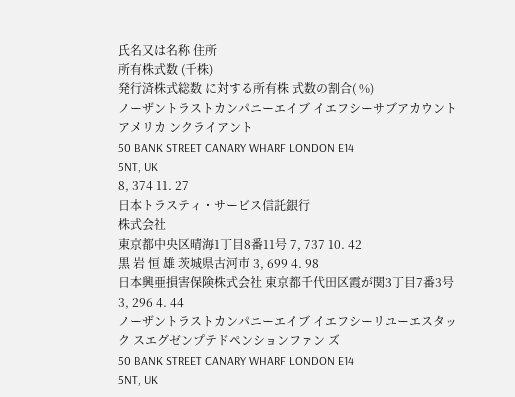氏名又は名称 住所
所有株式数 (千株)
発行済株式総数 に対する所有株 式数の割合( %)
ノーザントラストカンパニーエイブ イエフシーサブアカウントアメリカ ンクライアント
50 BANK STREET CANARY WHARF LONDON E14
5NT, UK
8, 374 11. 27
日本トラスティ・サービス信託銀行
株式会社
東京都中央区晴海1丁目8番11号 7, 737 10. 42
黒 岩 恒 雄 茨城県古河市 3, 699 4. 98
日本興亜損害保険株式会社 東京都千代田区霞が関3丁目7番3号 3, 296 4. 44
ノーザントラストカンパニーエイブ イエフシーリユーエスタック スエグゼンプテドペンションファン ズ
50 BANK STREET CANARY WHARF LONDON E14
5NT, UK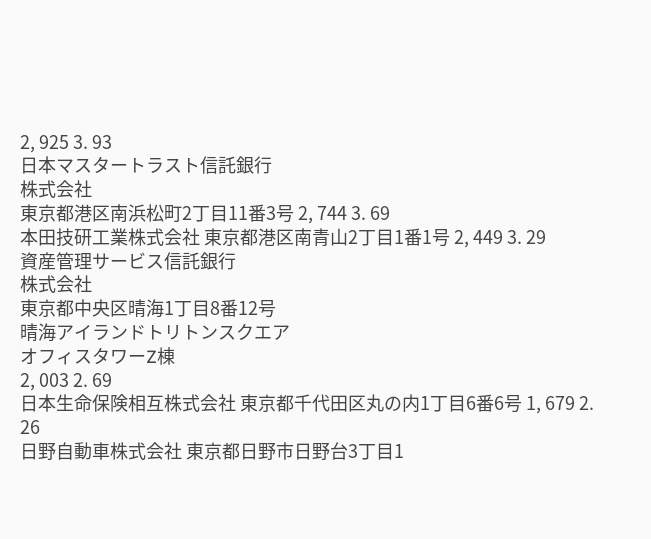2, 925 3. 93
日本マスタートラスト信託銀行
株式会社
東京都港区南浜松町2丁目11番3号 2, 744 3. 69
本田技研工業株式会社 東京都港区南青山2丁目1番1号 2, 449 3. 29
資産管理サービス信託銀行
株式会社
東京都中央区晴海1丁目8番12号
晴海アイランドトリトンスクエア
オフィスタワーZ棟
2, 003 2. 69
日本生命保険相互株式会社 東京都千代田区丸の内1丁目6番6号 1, 679 2. 26
日野自動車株式会社 東京都日野市日野台3丁目1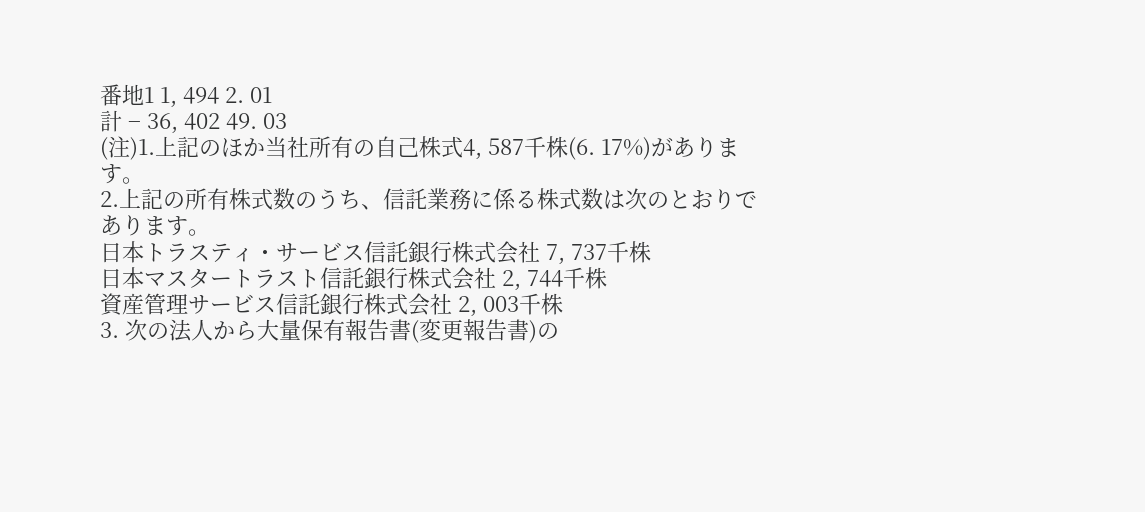番地1 1, 494 2. 01
計 − 36, 402 49. 03
(注)1.上記のほか当社所有の自己株式4, 587千株(6. 17%)があります。
2.上記の所有株式数のうち、信託業務に係る株式数は次のとおりであります。
日本トラスティ・サービス信託銀行株式会社 7, 737千株
日本マスタートラスト信託銀行株式会社 2, 744千株
資産管理サービス信託銀行株式会社 2, 003千株
3. 次の法人から大量保有報告書(変更報告書)の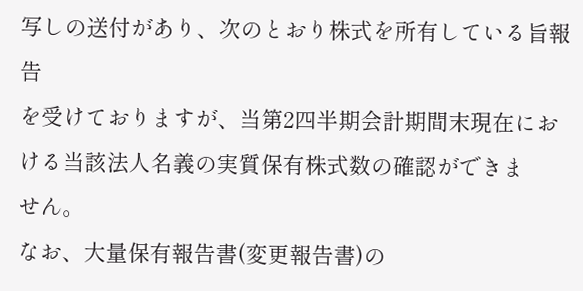写しの送付があり、次のとおり株式を所有している旨報告
を受けておりますが、当第2四半期会計期間末現在における当該法人名義の実質保有株式数の確認ができま
せん。
なお、大量保有報告書(変更報告書)の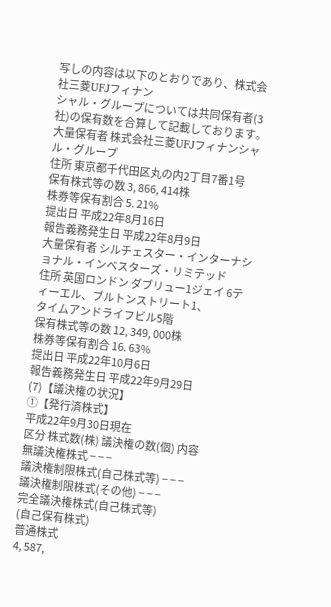写しの内容は以下のとおりであり、株式会社三菱UFJフィナン
シャル・グループについては共同保有者(3社)の保有数を合算して記載しております。
大量保有者 株式会社三菱UFJフィナンシャル・グループ
住所 東京都千代田区丸の内2丁目7番1号
保有株式等の数 3, 866, 414株
株券等保有割合 5. 21%
提出日 平成22年8月16日
報告義務発生日 平成22年8月9日
大量保有者 シルチェスター・インターナショナル・インベスターズ・リミテッド
住所 英国ロンドン ダブリュー1ジェイ 6ティーエル、ブルトンストリート1、
タイムアンドライフビル5階
保有株式等の数 12, 349, 000株
株券等保有割合 16. 63%
提出日 平成22年10月6日
報告義務発生日 平成22年9月29日
(7)【議決権の状況】
①【発行済株式】
平成22年9月30日現在
区分 株式数(株) 議決権の数(個) 内容
無議決権株式 − − −
議決権制限株式(自己株式等) − − −
議決権制限株式(その他) − − −
完全議決権株式(自己株式等)
(自己保有株式)
普通株式
4, 587,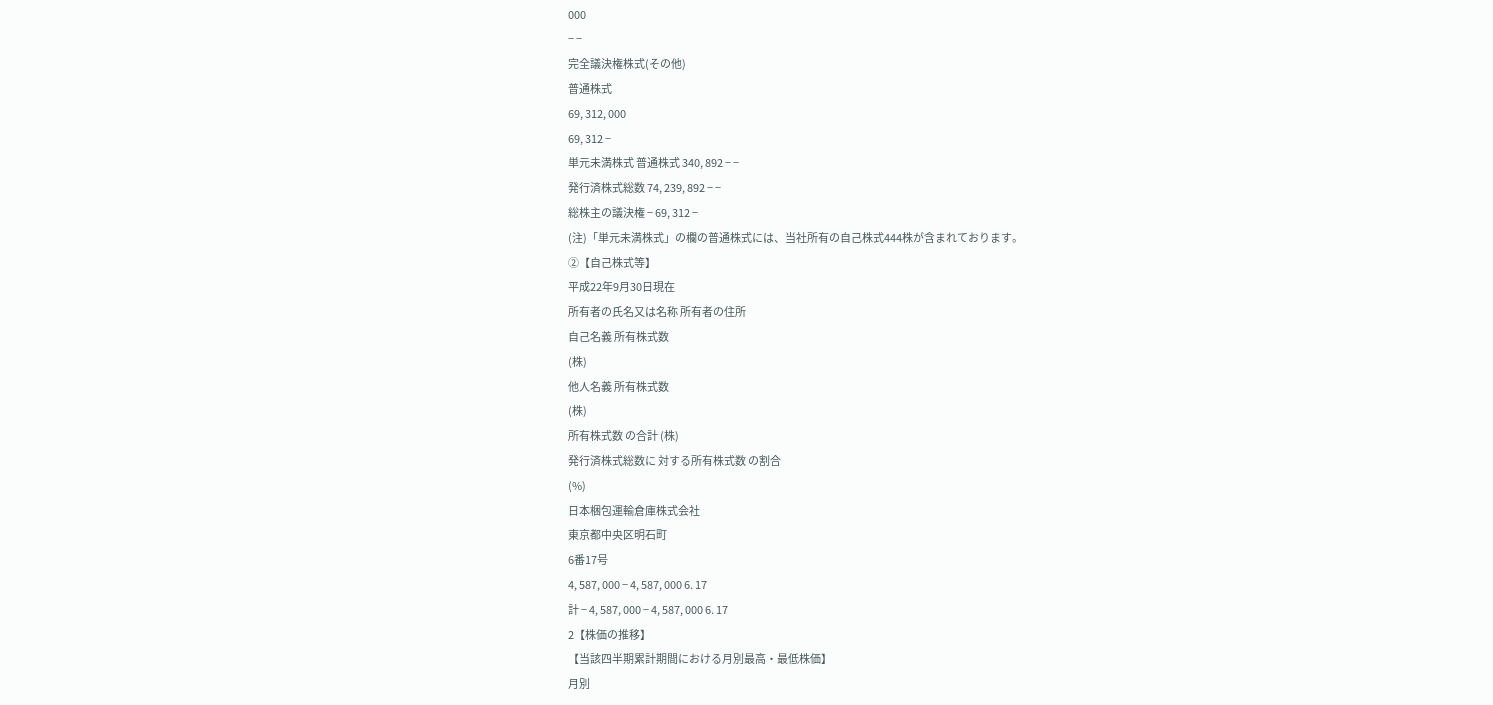000
− −
完全議決権株式(その他)
普通株式
69, 312, 000
69, 312 −
単元未満株式 普通株式 340, 892 − −
発行済株式総数 74, 239, 892 − −
総株主の議決権 − 69, 312 −
(注)「単元未満株式」の欄の普通株式には、当社所有の自己株式444株が含まれております。
②【自己株式等】
平成22年9月30日現在
所有者の氏名又は名称 所有者の住所
自己名義 所有株式数
(株)
他人名義 所有株式数
(株)
所有株式数 の合計 (株)
発行済株式総数に 対する所有株式数 の割合
(%)
日本梱包運輸倉庫株式会社
東京都中央区明石町
6番17号
4, 587, 000 − 4, 587, 000 6. 17
計 − 4, 587, 000 − 4, 587, 000 6. 17
2【株価の推移】
【当該四半期累計期間における月別最高・最低株価】
月別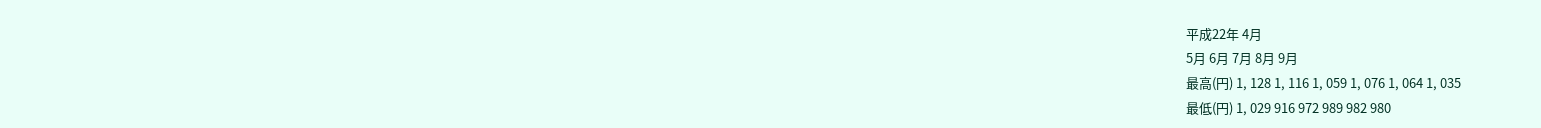平成22年 4月
5月 6月 7月 8月 9月
最高(円) 1, 128 1, 116 1, 059 1, 076 1, 064 1, 035
最低(円) 1, 029 916 972 989 982 980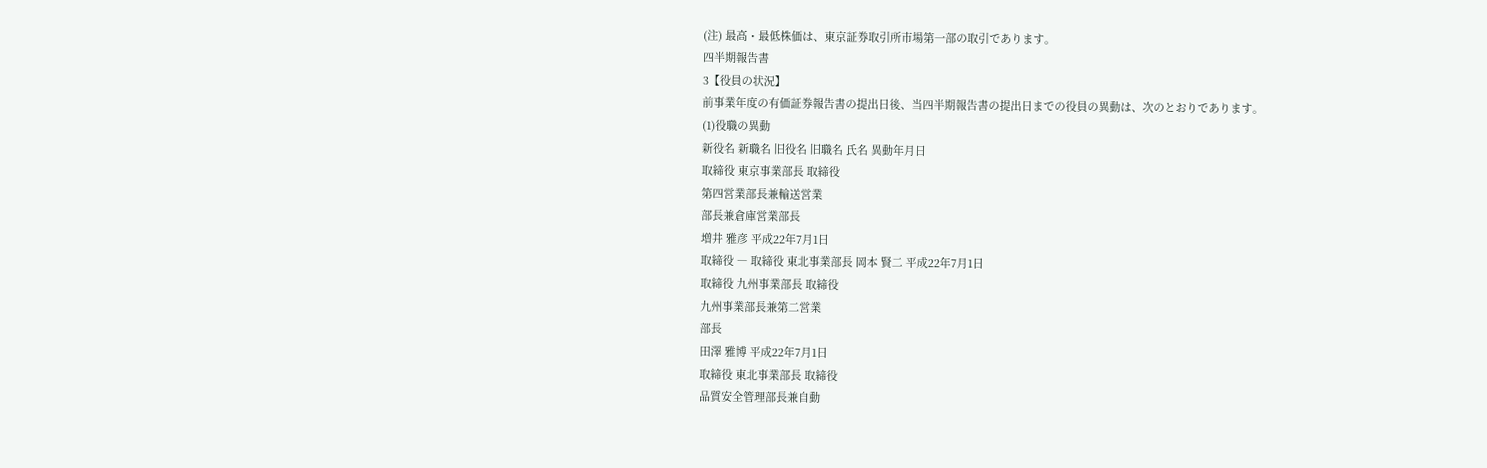(注) 最高・最低株価は、東京証券取引所市場第一部の取引であります。
四半期報告書
3【役員の状況】
前事業年度の有価証券報告書の提出日後、当四半期報告書の提出日までの役員の異動は、次のとおりであります。
(1)役職の異動
新役名 新職名 旧役名 旧職名 氏名 異動年月日
取締役 東京事業部長 取締役
第四営業部長兼輸送営業
部長兼倉庫営業部長
増井 雅彦 平成22年7月1日
取締役 ― 取締役 東北事業部長 岡本 賢二 平成22年7月1日
取締役 九州事業部長 取締役
九州事業部長兼第二営業
部長
田澤 雅博 平成22年7月1日
取締役 東北事業部長 取締役
品質安全管理部長兼自動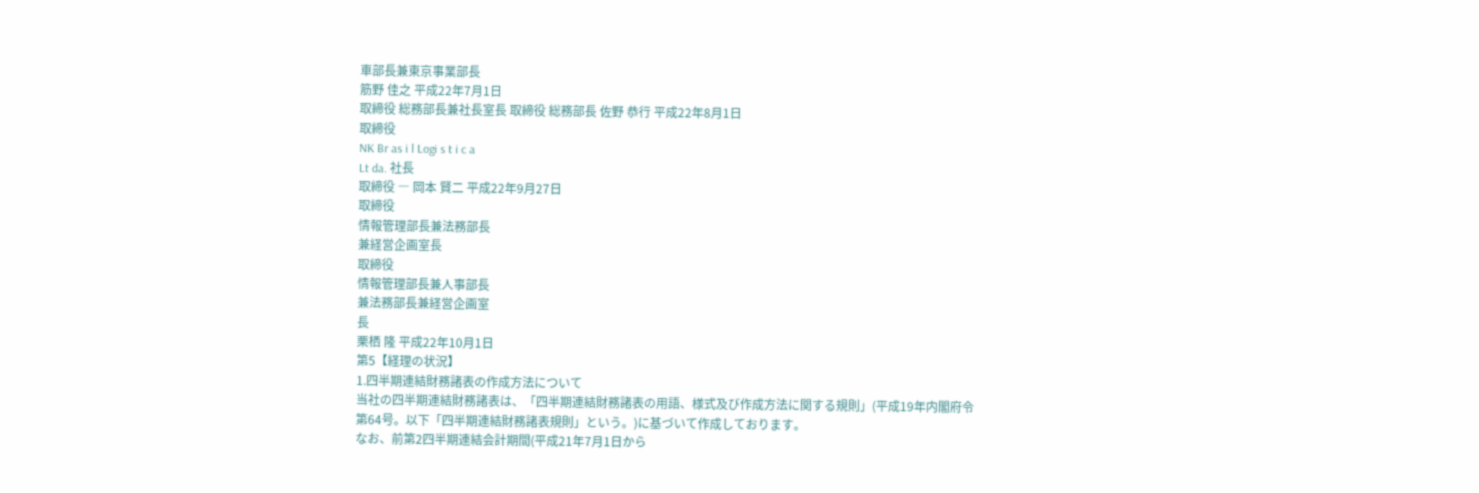車部長兼東京事業部長
筋野 佳之 平成22年7月1日
取締役 総務部長兼社長室長 取締役 総務部長 佐野 恭行 平成22年8月1日
取締役
NK Br as i l Logi s t i c a
Lt da. 社長
取締役 ― 岡本 賢二 平成22年9月27日
取締役
情報管理部長兼法務部長
兼経営企画室長
取締役
情報管理部長兼人事部長
兼法務部長兼経営企画室
長
栗栖 隆 平成22年10月1日
第5【経理の状況】
1.四半期連結財務諸表の作成方法について
当社の四半期連結財務諸表は、「四半期連結財務諸表の用語、様式及び作成方法に関する規則」(平成19年内閣府令
第64号。以下「四半期連結財務諸表規則」という。)に基づいて作成しております。
なお、前第2四半期連結会計期間(平成21年7月1日から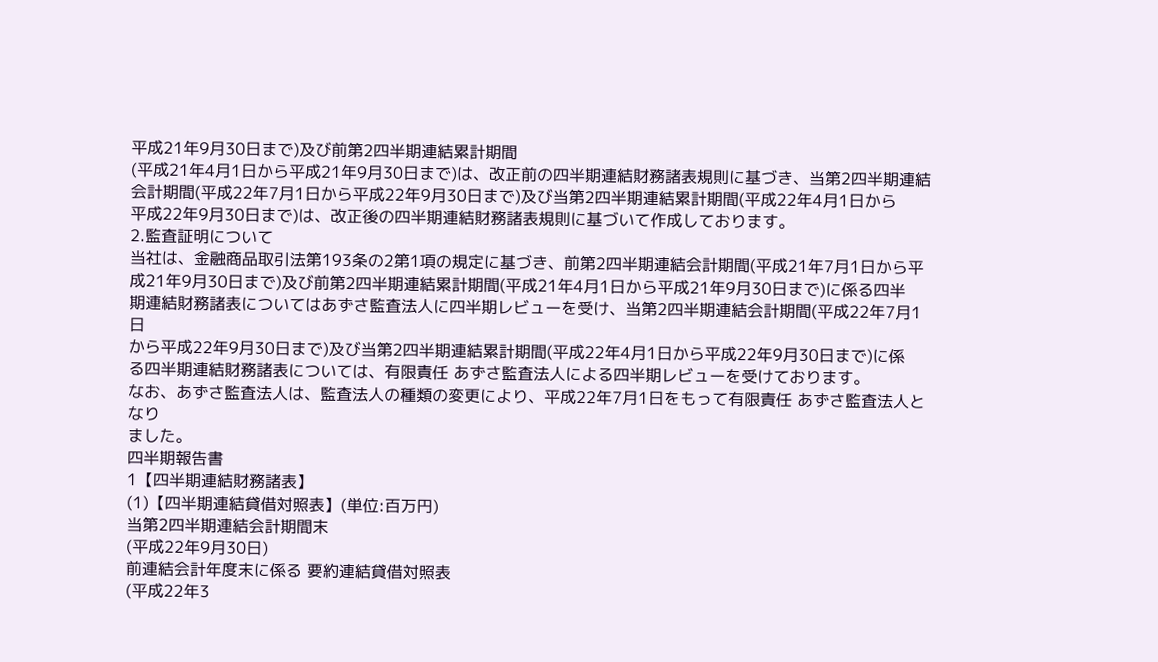平成21年9月30日まで)及び前第2四半期連結累計期間
(平成21年4月1日から平成21年9月30日まで)は、改正前の四半期連結財務諸表規則に基づき、当第2四半期連結
会計期間(平成22年7月1日から平成22年9月30日まで)及び当第2四半期連結累計期間(平成22年4月1日から
平成22年9月30日まで)は、改正後の四半期連結財務諸表規則に基づいて作成しております。
2.監査証明について
当社は、金融商品取引法第193条の2第1項の規定に基づき、前第2四半期連結会計期間(平成21年7月1日から平
成21年9月30日まで)及び前第2四半期連結累計期間(平成21年4月1日から平成21年9月30日まで)に係る四半
期連結財務諸表についてはあずさ監査法人に四半期レビューを受け、当第2四半期連結会計期間(平成22年7月1日
から平成22年9月30日まで)及び当第2四半期連結累計期間(平成22年4月1日から平成22年9月30日まで)に係
る四半期連結財務諸表については、有限責任 あずさ監査法人による四半期レビューを受けております。
なお、あずさ監査法人は、監査法人の種類の変更により、平成22年7月1日をもって有限責任 あずさ監査法人となり
ました。
四半期報告書
1【四半期連結財務諸表】
(1)【四半期連結貸借対照表】(単位:百万円)
当第2四半期連結会計期間末
(平成22年9月30日)
前連結会計年度末に係る 要約連結貸借対照表
(平成22年3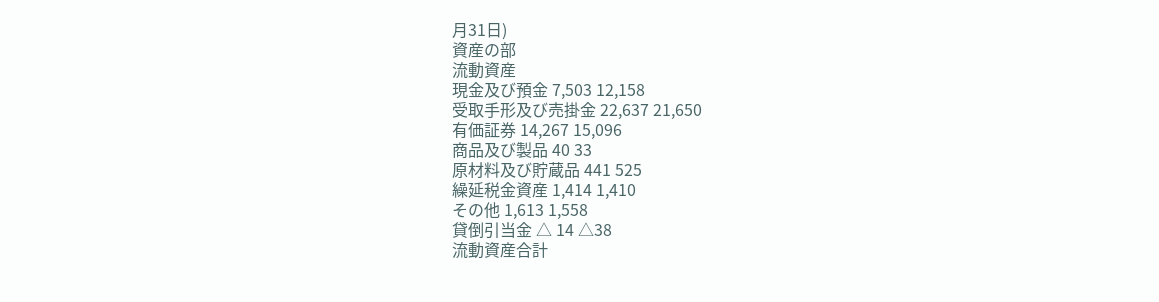月31日)
資産の部
流動資産
現金及び預金 7,503 12,158
受取手形及び売掛金 22,637 21,650
有価証券 14,267 15,096
商品及び製品 40 33
原材料及び貯蔵品 441 525
繰延税金資産 1,414 1,410
その他 1,613 1,558
貸倒引当金 △ 14 △38
流動資産合計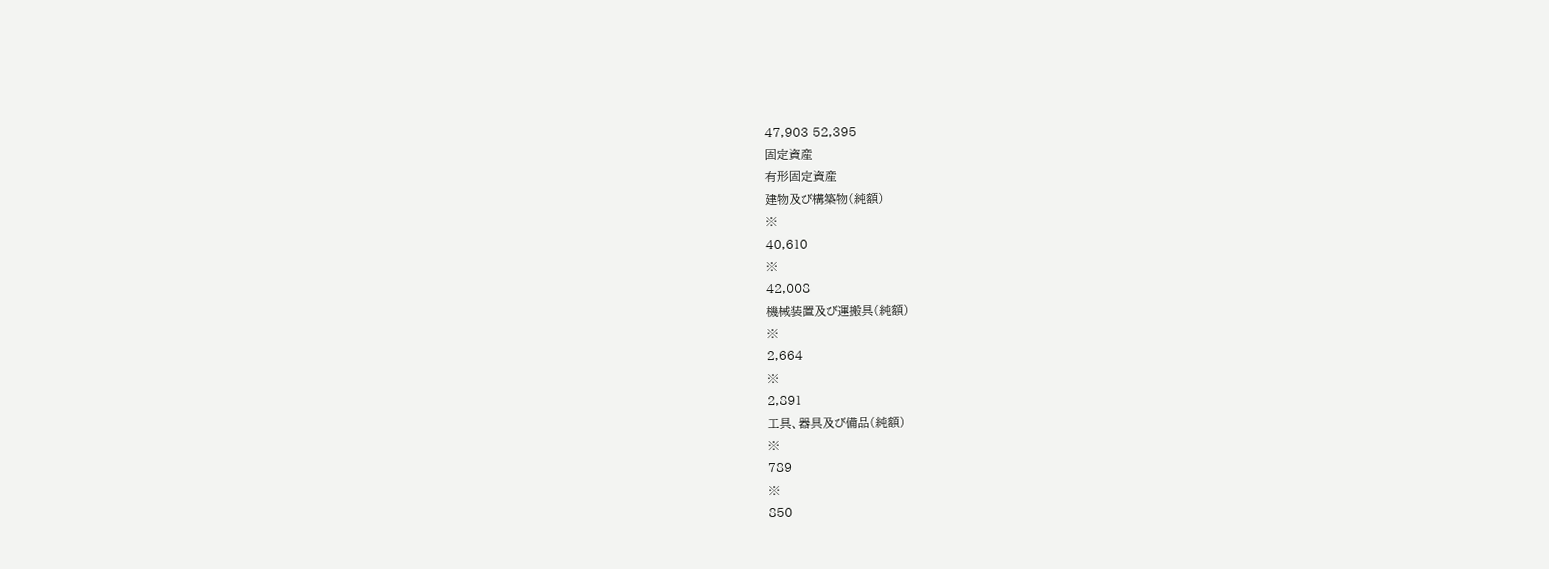47,903 52,395
固定資産
有形固定資産
建物及び構築物(純額)
※
40,610
※
42,008
機械装置及び運搬具(純額)
※
2,664
※
2,891
工具、器具及び備品(純額)
※
789
※
850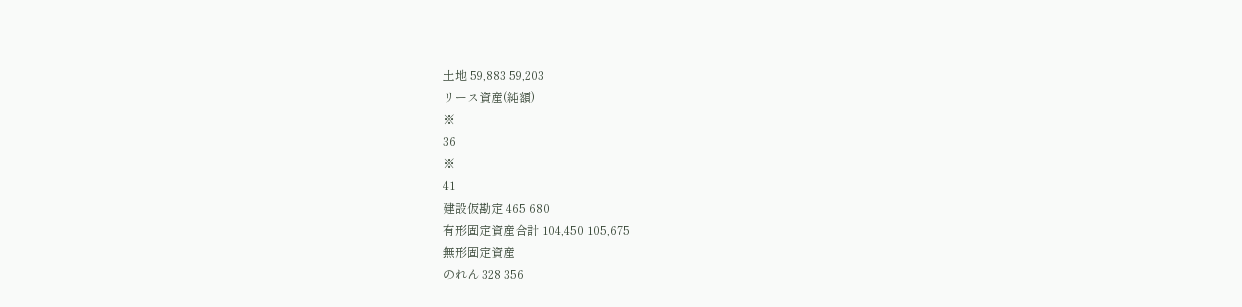土地 59,883 59,203
リース資産(純額)
※
36
※
41
建設仮勘定 465 680
有形固定資産合計 104,450 105,675
無形固定資産
のれん 328 356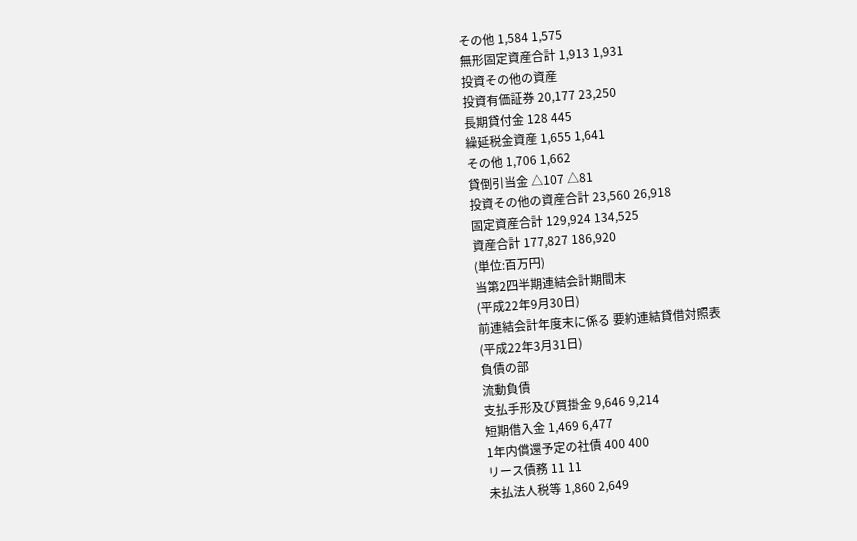その他 1,584 1,575
無形固定資産合計 1,913 1,931
投資その他の資産
投資有価証券 20,177 23,250
長期貸付金 128 445
繰延税金資産 1,655 1,641
その他 1,706 1,662
貸倒引当金 △107 △81
投資その他の資産合計 23,560 26,918
固定資産合計 129,924 134,525
資産合計 177,827 186,920
(単位:百万円)
当第2四半期連結会計期間末
(平成22年9月30日)
前連結会計年度末に係る 要約連結貸借対照表
(平成22年3月31日)
負債の部
流動負債
支払手形及び買掛金 9,646 9,214
短期借入金 1,469 6,477
1年内償還予定の社債 400 400
リース債務 11 11
未払法人税等 1,860 2,649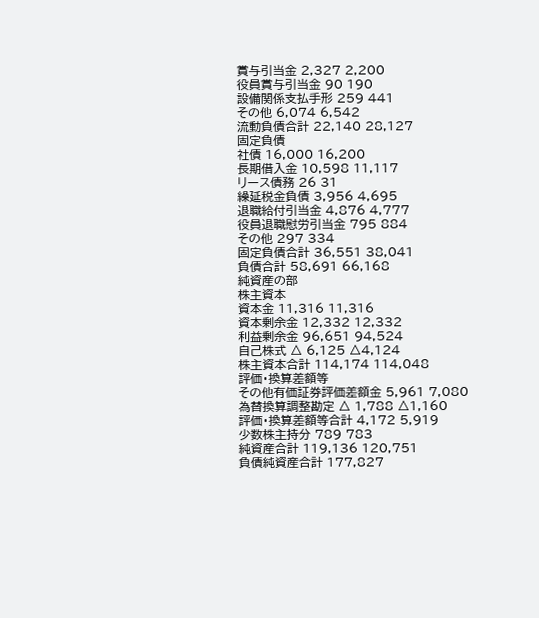賞与引当金 2,327 2,200
役員賞与引当金 90 190
設備関係支払手形 259 441
その他 6,074 6,542
流動負債合計 22,140 28,127
固定負債
社債 16,000 16,200
長期借入金 10,598 11,117
リース債務 26 31
繰延税金負債 3,956 4,695
退職給付引当金 4,876 4,777
役員退職慰労引当金 795 884
その他 297 334
固定負債合計 36,551 38,041
負債合計 58,691 66,168
純資産の部
株主資本
資本金 11,316 11,316
資本剰余金 12,332 12,332
利益剰余金 96,651 94,524
自己株式 △ 6,125 △4,124
株主資本合計 114,174 114,048
評価・換算差額等
その他有価証券評価差額金 5,961 7,080
為替換算調整勘定 △ 1,788 △1,160
評価・換算差額等合計 4,172 5,919
少数株主持分 789 783
純資産合計 119,136 120,751
負債純資産合計 177,827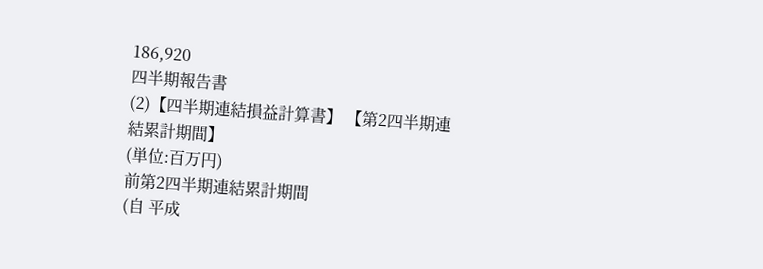186,920
四半期報告書
(2)【四半期連結損益計算書】 【第2四半期連結累計期間】
(単位:百万円)
前第2四半期連結累計期間
(自 平成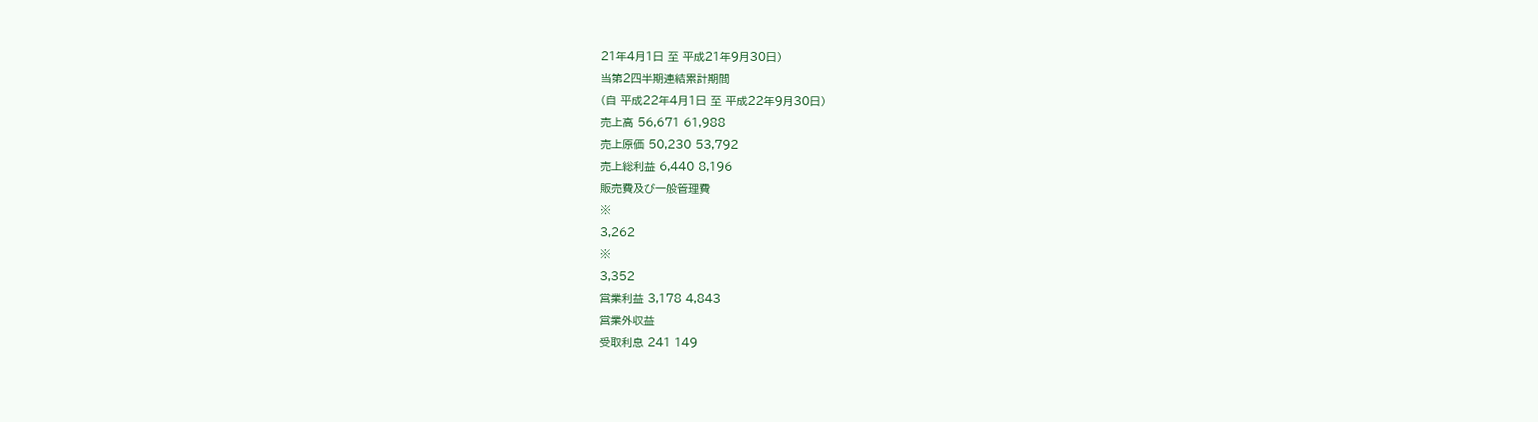21年4月1日 至 平成21年9月30日)
当第2四半期連結累計期間
(自 平成22年4月1日 至 平成22年9月30日)
売上高 56,671 61,988
売上原価 50,230 53,792
売上総利益 6,440 8,196
販売費及び一般管理費
※
3,262
※
3,352
営業利益 3,178 4,843
営業外収益
受取利息 241 149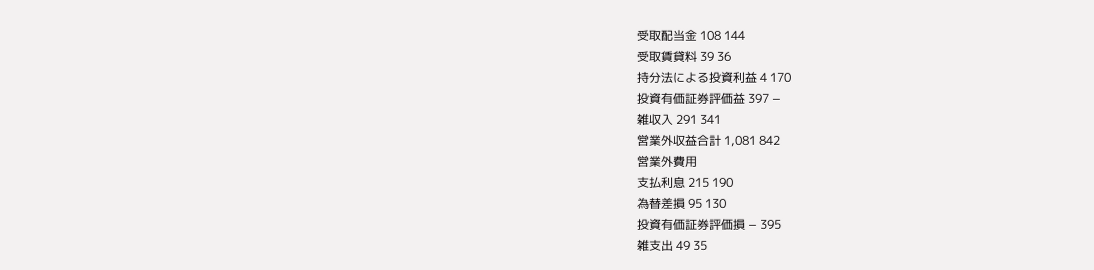受取配当金 108 144
受取賃貸料 39 36
持分法による投資利益 4 170
投資有価証券評価益 397 −
雑収入 291 341
営業外収益合計 1,081 842
営業外費用
支払利息 215 190
為替差損 95 130
投資有価証券評価損 − 395
雑支出 49 35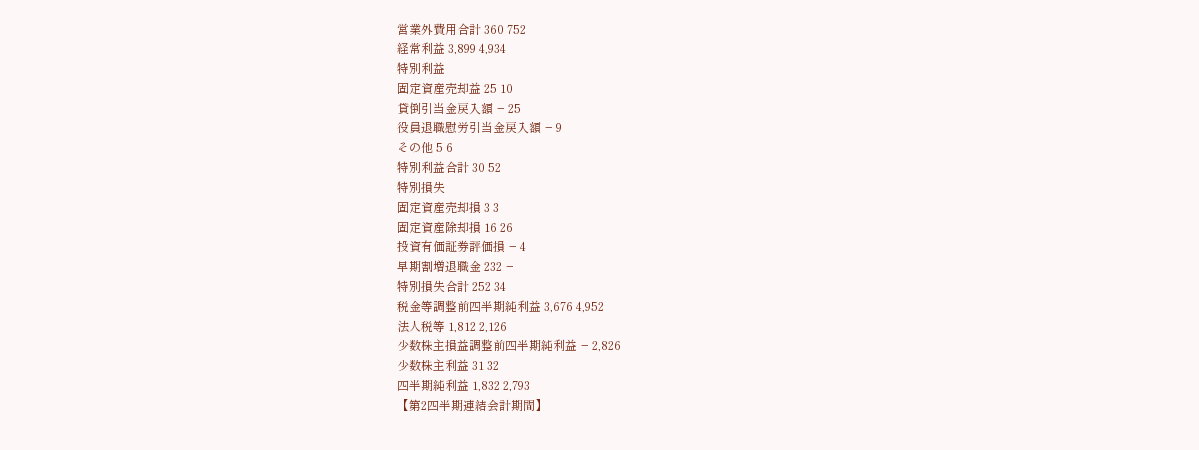営業外費用合計 360 752
経常利益 3,899 4,934
特別利益
固定資産売却益 25 10
貸倒引当金戻入額 − 25
役員退職慰労引当金戻入額 − 9
その他 5 6
特別利益合計 30 52
特別損失
固定資産売却損 3 3
固定資産除却損 16 26
投資有価証券評価損 − 4
早期割増退職金 232 −
特別損失合計 252 34
税金等調整前四半期純利益 3,676 4,952
法人税等 1,812 2,126
少数株主損益調整前四半期純利益 − 2,826
少数株主利益 31 32
四半期純利益 1,832 2,793
【第2四半期連結会計期間】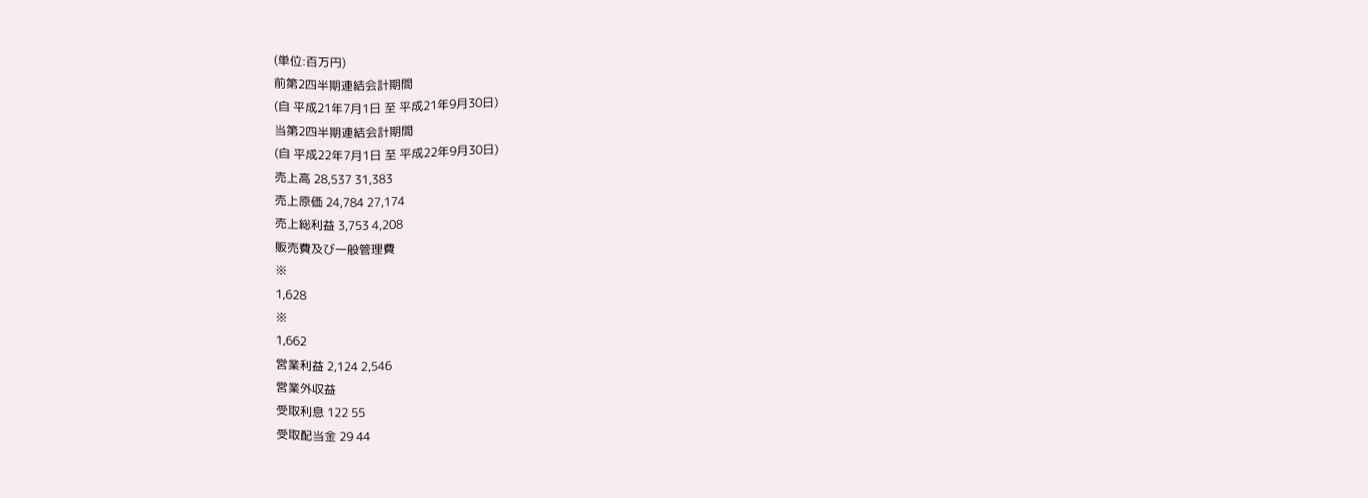(単位:百万円)
前第2四半期連結会計期間
(自 平成21年7月1日 至 平成21年9月30日)
当第2四半期連結会計期間
(自 平成22年7月1日 至 平成22年9月30日)
売上高 28,537 31,383
売上原価 24,784 27,174
売上総利益 3,753 4,208
販売費及び一般管理費
※
1,628
※
1,662
営業利益 2,124 2,546
営業外収益
受取利息 122 55
受取配当金 29 44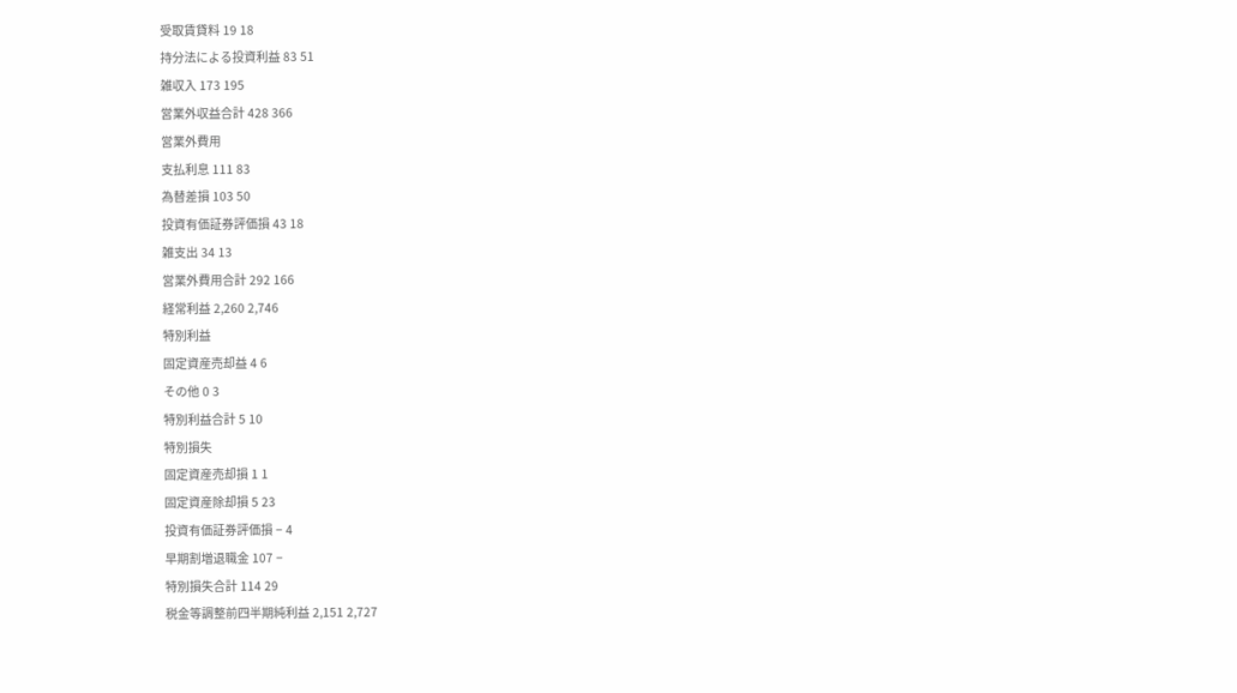受取賃貸料 19 18
持分法による投資利益 83 51
雑収入 173 195
営業外収益合計 428 366
営業外費用
支払利息 111 83
為替差損 103 50
投資有価証券評価損 43 18
雑支出 34 13
営業外費用合計 292 166
経常利益 2,260 2,746
特別利益
固定資産売却益 4 6
その他 0 3
特別利益合計 5 10
特別損失
固定資産売却損 1 1
固定資産除却損 5 23
投資有価証券評価損 − 4
早期割増退職金 107 −
特別損失合計 114 29
税金等調整前四半期純利益 2,151 2,727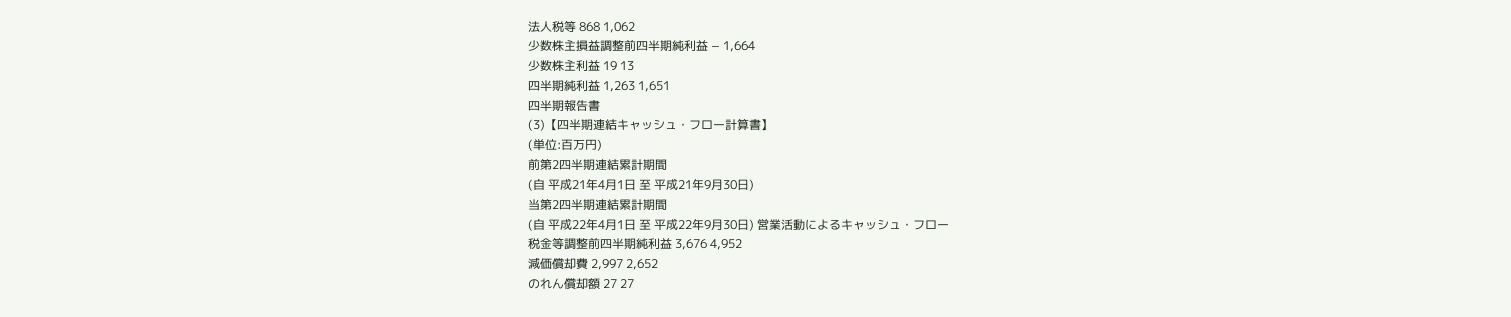法人税等 868 1,062
少数株主損益調整前四半期純利益 − 1,664
少数株主利益 19 13
四半期純利益 1,263 1,651
四半期報告書
(3)【四半期連結キャッシュ・フロー計算書】
(単位:百万円)
前第2四半期連結累計期間
(自 平成21年4月1日 至 平成21年9月30日)
当第2四半期連結累計期間
(自 平成22年4月1日 至 平成22年9月30日) 営業活動によるキャッシュ・フロー
税金等調整前四半期純利益 3,676 4,952
減価償却費 2,997 2,652
のれん償却額 27 27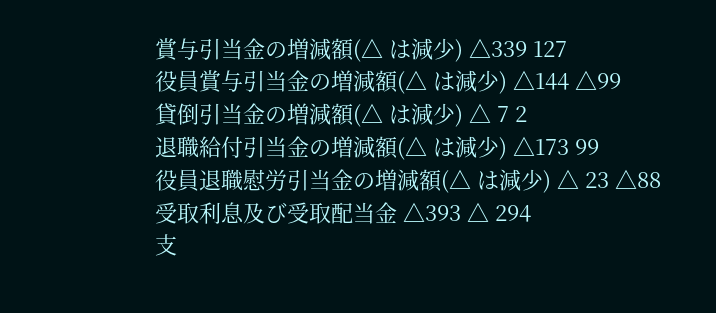賞与引当金の増減額(△ は減少) △339 127
役員賞与引当金の増減額(△ は減少) △144 △99
貸倒引当金の増減額(△ は減少) △ 7 2
退職給付引当金の増減額(△ は減少) △173 99
役員退職慰労引当金の増減額(△ は減少) △ 23 △88
受取利息及び受取配当金 △393 △ 294
支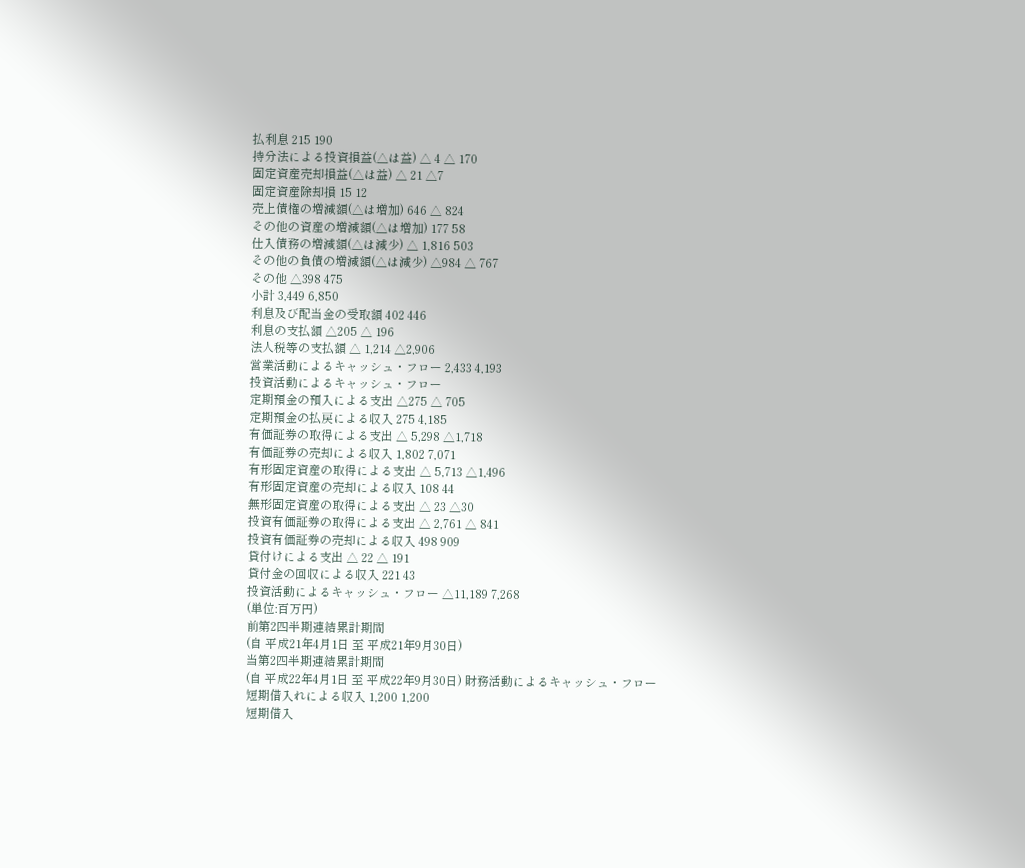払利息 215 190
持分法による投資損益(△は益) △ 4 △ 170
固定資産売却損益(△は益) △ 21 △7
固定資産除却損 15 12
売上債権の増減額(△は増加) 646 △ 824
その他の資産の増減額(△は増加) 177 58
仕入債務の増減額(△は減少) △ 1,816 503
その他の負債の増減額(△は減少) △984 △ 767
その他 △398 475
小計 3,449 6,850
利息及び配当金の受取額 402 446
利息の支払額 △205 △ 196
法人税等の支払額 △ 1,214 △2,906
営業活動によるキャッシュ・フロー 2,433 4,193
投資活動によるキャッシュ・フロー
定期預金の預入による支出 △275 △ 705
定期預金の払戻による収入 275 4,185
有価証券の取得による支出 △ 5,298 △1,718
有価証券の売却による収入 1,802 7,071
有形固定資産の取得による支出 △ 5,713 △1,496
有形固定資産の売却による収入 108 44
無形固定資産の取得による支出 △ 23 △30
投資有価証券の取得による支出 △ 2,761 △ 841
投資有価証券の売却による収入 498 909
貸付けによる支出 △ 22 △ 191
貸付金の回収による収入 221 43
投資活動によるキャッシュ・フロー △11,189 7,268
(単位:百万円)
前第2四半期連結累計期間
(自 平成21年4月1日 至 平成21年9月30日)
当第2四半期連結累計期間
(自 平成22年4月1日 至 平成22年9月30日) 財務活動によるキャッシュ・フロー
短期借入れによる収入 1,200 1,200
短期借入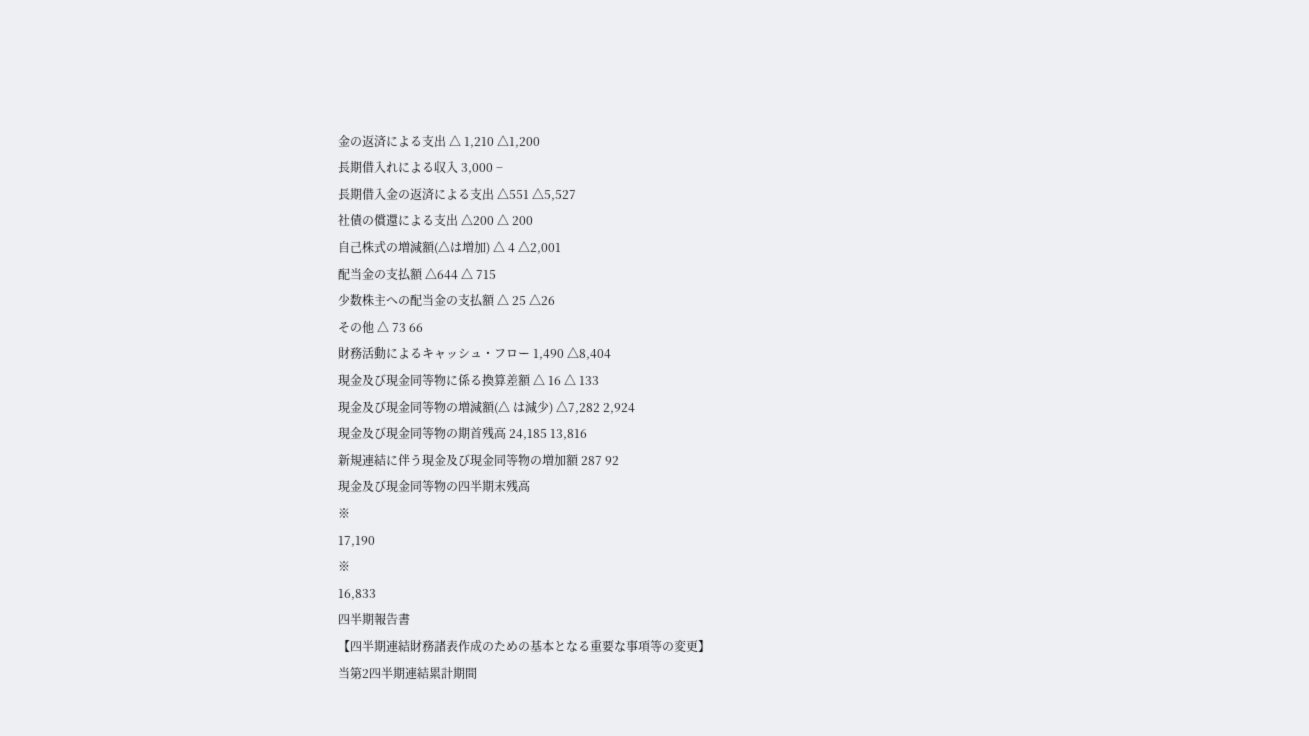金の返済による支出 △ 1,210 △1,200
長期借入れによる収入 3,000 −
長期借入金の返済による支出 △551 △5,527
社債の償還による支出 △200 △ 200
自己株式の増減額(△は増加) △ 4 △2,001
配当金の支払額 △644 △ 715
少数株主への配当金の支払額 △ 25 △26
その他 △ 73 66
財務活動によるキャッシュ・フロー 1,490 △8,404
現金及び現金同等物に係る換算差額 △ 16 △ 133
現金及び現金同等物の増減額(△ は減少) △7,282 2,924
現金及び現金同等物の期首残高 24,185 13,816
新規連結に伴う現金及び現金同等物の増加額 287 92
現金及び現金同等物の四半期末残高
※
17,190
※
16,833
四半期報告書
【四半期連結財務諸表作成のための基本となる重要な事項等の変更】
当第2四半期連結累計期間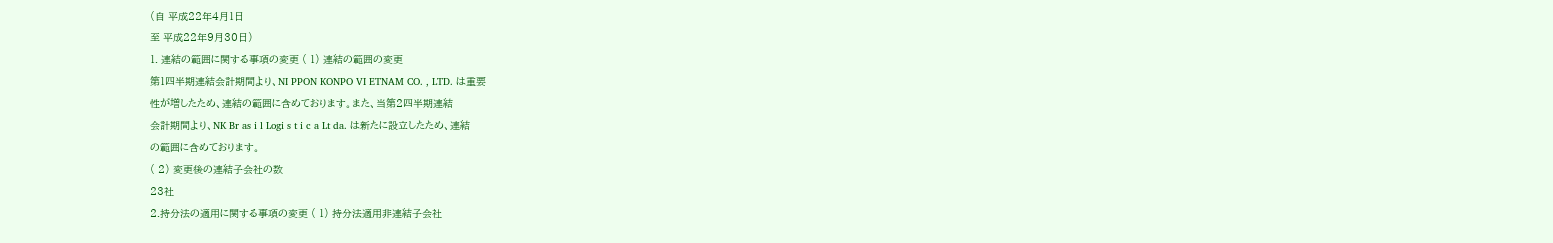(自 平成22年4月1日
至 平成22年9月30日)
1. 連結の範囲に関する事項の変更 ( 1) 連結の範囲の変更
第1四半期連結会計期間より、NI PPON KONPO VI ETNAM CO. , LTD. は重要
性が増したため、連結の範囲に含めております。また、当第2四半期連結
会計期間より、NK Br as i l Logi s t i c a Lt da. は新たに設立したため、連結
の範囲に含めております。
( 2) 変更後の連結子会社の数
23社
2.持分法の適用に関する事項の変更 ( 1) 持分法適用非連結子会社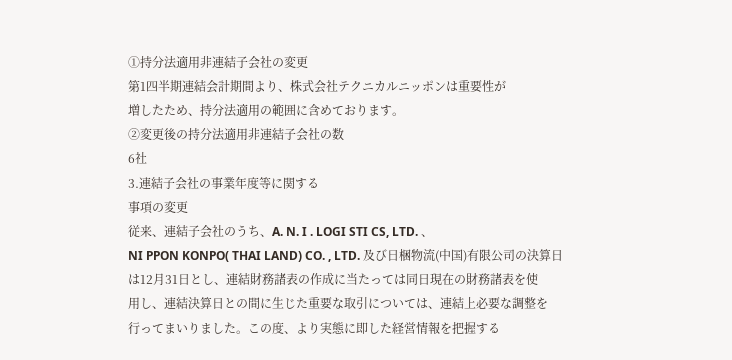①持分法適用非連結子会社の変更
第1四半期連結会計期間より、株式会社テクニカルニッポンは重要性が
増したため、持分法適用の範囲に含めております。
②変更後の持分法適用非連結子会社の数
6社
3.連結子会社の事業年度等に関する
事項の変更
従来、連結子会社のうち、A. N. I . LOGI STI CS, LTD. 、
NI PPON KONPO( THAI LAND) CO. , LTD. 及び日梱物流(中国)有限公司の決算日
は12月31日とし、連結財務諸表の作成に当たっては同日現在の財務諸表を使
用し、連結決算日との間に生じた重要な取引については、連結上必要な調整を
行ってまいりました。この度、より実態に即した経営情報を把握する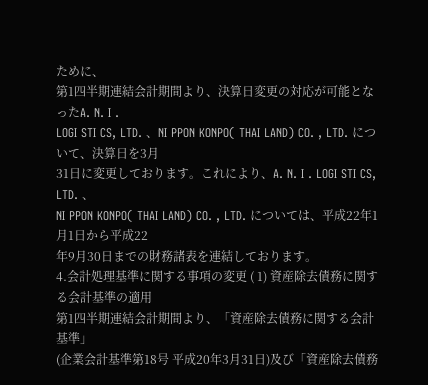ために、
第1四半期連結会計期間より、決算日変更の対応が可能となったA. N. I .
LOGI STI CS, LTD. 、NI PPON KONPO( THAI LAND) CO. , LTD. について、決算日を3月
31日に変更しております。これにより、A. N. I . LOGI STI CS, LTD. 、
NI PPON KONPO( THAI LAND) CO. , LTD. については、平成22年1月1日から平成22
年9月30日までの財務諸表を連結しております。
4.会計処理基準に関する事項の変更 ( 1) 資産除去債務に関する会計基準の適用
第1四半期連結会計期間より、「資産除去債務に関する会計基準」
(企業会計基準第18号 平成20年3月31日)及び「資産除去債務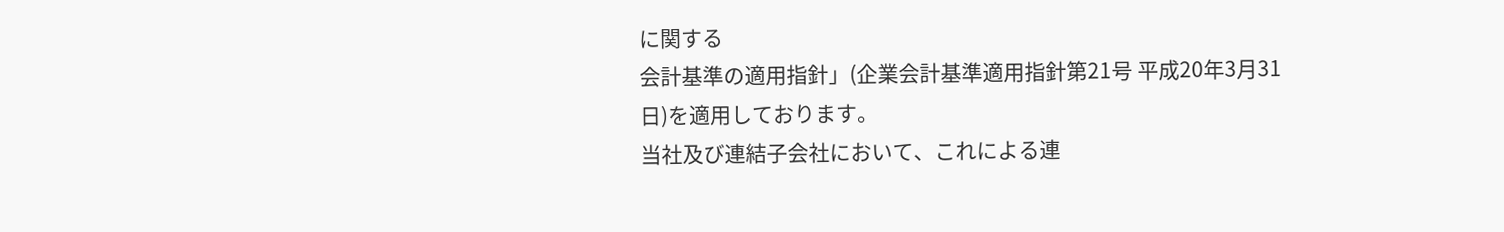に関する
会計基準の適用指針」(企業会計基準適用指針第21号 平成20年3月31
日)を適用しております。
当社及び連結子会社において、これによる連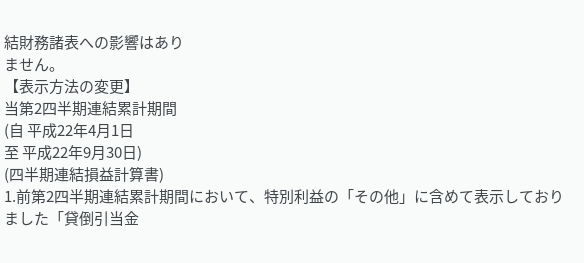結財務諸表への影響はあり
ません。
【表示方法の変更】
当第2四半期連結累計期間
(自 平成22年4月1日
至 平成22年9月30日)
(四半期連結損益計算書)
1.前第2四半期連結累計期間において、特別利益の「その他」に含めて表示しておりました「貸倒引当金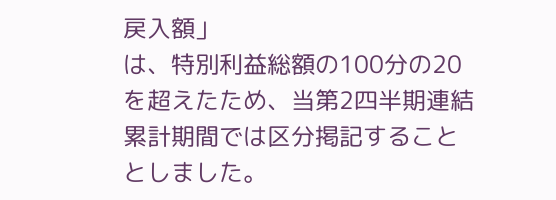戻入額」
は、特別利益総額の100分の20を超えたため、当第2四半期連結累計期間では区分掲記することとしました。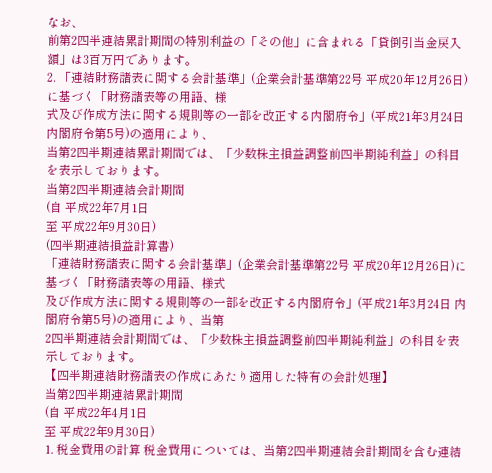なお、
前第2四半連結累計期間の特別利益の「その他」に含まれる「貸倒引当金戻入額」は3百万円であります。
2. 「連結財務諸表に関する会計基準」(企業会計基準第22号 平成20年12月26日)に基づく「財務諸表等の用語、様
式及び作成方法に関する規則等の一部を改正する内閣府令」(平成21年3月24日 内閣府令第5号)の適用により、
当第2四半期連結累計期間では、「少数株主損益調整前四半期純利益」の科目を表示しております。
当第2四半期連結会計期間
(自 平成22年7月1日
至 平成22年9月30日)
(四半期連結損益計算書)
「連結財務諸表に関する会計基準」(企業会計基準第22号 平成20年12月26日)に基づく「財務諸表等の用語、様式
及び作成方法に関する規則等の一部を改正する内閣府令」(平成21年3月24日 内閣府令第5号)の適用により、当第
2四半期連結会計期間では、「少数株主損益調整前四半期純利益」の科目を表示しております。
【四半期連結財務諸表の作成にあたり適用した特有の会計処理】
当第2四半期連結累計期間
(自 平成22年4月1日
至 平成22年9月30日)
1. 税金費用の計算 税金費用については、当第2四半期連結会計期間を含む連結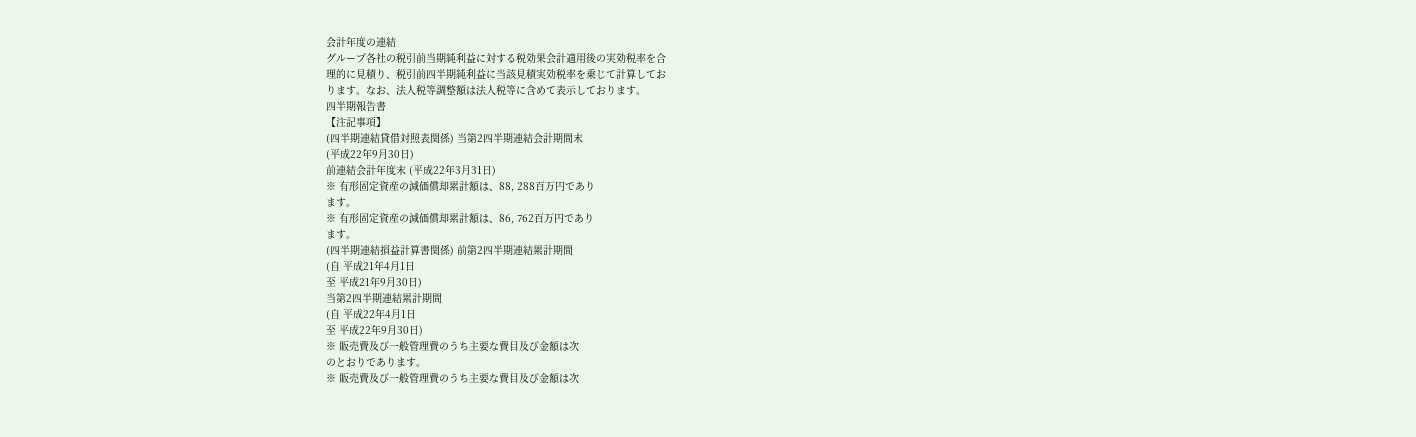会計年度の連結
グループ各社の税引前当期純利益に対する税効果会計適用後の実効税率を合
理的に見積り、税引前四半期純利益に当該見積実効税率を乗じて計算してお
ります。なお、法人税等調整額は法人税等に含めて表示しております。
四半期報告書
【注記事項】
(四半期連結貸借対照表関係) 当第2四半期連結会計期間末
(平成22年9月30日)
前連結会計年度末 (平成22年3月31日)
※ 有形固定資産の減価償却累計額は、88, 288百万円であり
ます。
※ 有形固定資産の減価償却累計額は、86, 762百万円であり
ます。
(四半期連結損益計算書関係) 前第2四半期連結累計期間
(自 平成21年4月1日
至 平成21年9月30日)
当第2四半期連結累計期間
(自 平成22年4月1日
至 平成22年9月30日)
※ 販売費及び一般管理費のうち主要な費目及び金額は次
のとおりであります。
※ 販売費及び一般管理費のうち主要な費目及び金額は次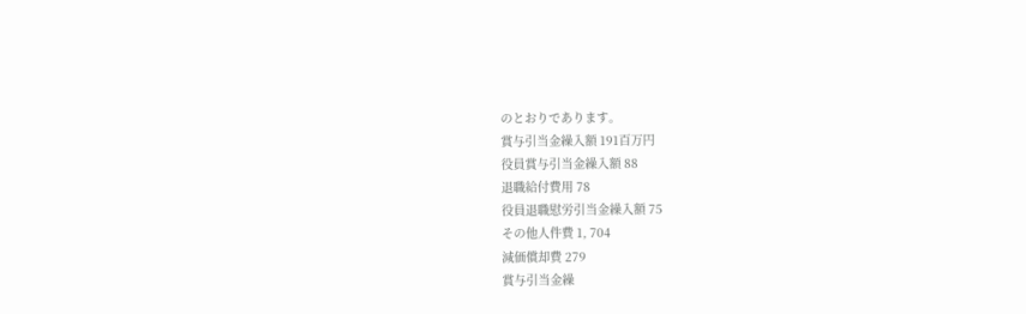のとおりであります。
賞与引当金繰入額 191百万円
役員賞与引当金繰入額 88
退職給付費用 78
役員退職慰労引当金繰入額 75
その他人件費 1, 704
減価償却費 279
賞与引当金繰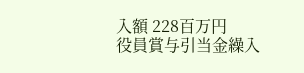入額 228百万円
役員賞与引当金繰入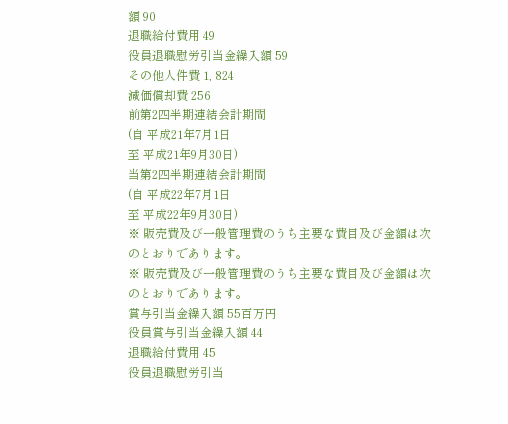額 90
退職給付費用 49
役員退職慰労引当金繰入額 59
その他人件費 1, 824
減価償却費 256
前第2四半期連結会計期間
(自 平成21年7月1日
至 平成21年9月30日)
当第2四半期連結会計期間
(自 平成22年7月1日
至 平成22年9月30日)
※ 販売費及び一般管理費のうち主要な費目及び金額は次
のとおりであります。
※ 販売費及び一般管理費のうち主要な費目及び金額は次
のとおりであります。
賞与引当金繰入額 55百万円
役員賞与引当金繰入額 44
退職給付費用 45
役員退職慰労引当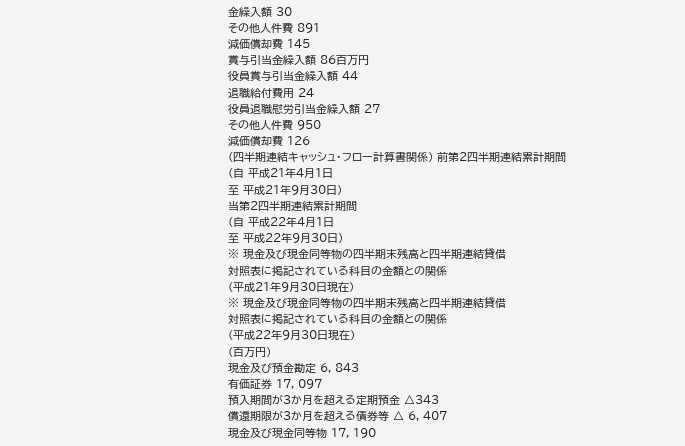金繰入額 30
その他人件費 891
減価償却費 145
賞与引当金繰入額 86百万円
役員賞与引当金繰入額 44
退職給付費用 24
役員退職慰労引当金繰入額 27
その他人件費 950
減価償却費 126
(四半期連結キャッシュ・フロー計算書関係) 前第2四半期連結累計期間
(自 平成21年4月1日
至 平成21年9月30日)
当第2四半期連結累計期間
(自 平成22年4月1日
至 平成22年9月30日)
※ 現金及び現金同等物の四半期末残高と四半期連結貸借
対照表に掲記されている科目の金額との関係
(平成21年9月30日現在)
※ 現金及び現金同等物の四半期末残高と四半期連結貸借
対照表に掲記されている科目の金額との関係
(平成22年9月30日現在)
(百万円)
現金及び預金勘定 6, 843
有価証券 17, 097
預入期間が3か月を超える定期預金 △343
償還期限が3か月を超える債券等 △ 6, 407
現金及び現金同等物 17, 190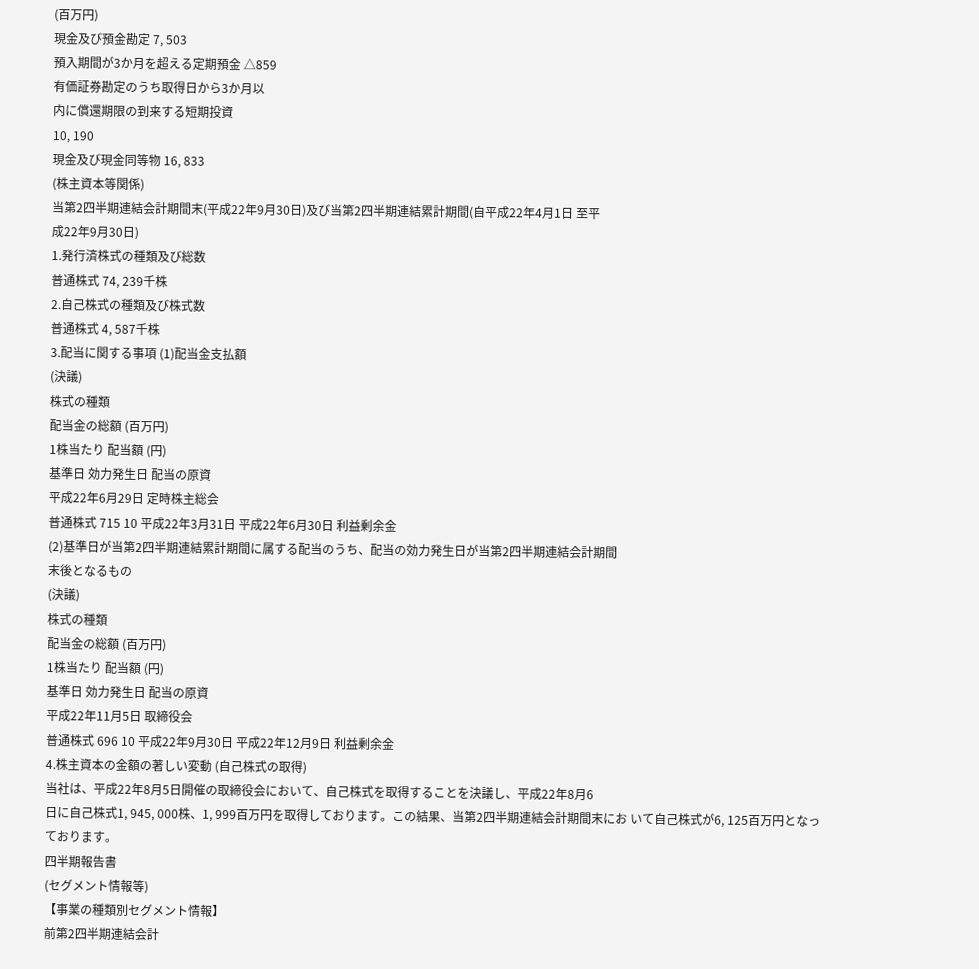(百万円)
現金及び預金勘定 7, 503
預入期間が3か月を超える定期預金 △859
有価証券勘定のうち取得日から3か月以
内に償還期限の到来する短期投資
10, 190
現金及び現金同等物 16, 833
(株主資本等関係)
当第2四半期連結会計期間末(平成22年9月30日)及び当第2四半期連結累計期間(自平成22年4月1日 至平
成22年9月30日)
1.発行済株式の種類及び総数
普通株式 74, 239千株
2.自己株式の種類及び株式数
普通株式 4, 587千株
3.配当に関する事項 (1)配当金支払額
(決議)
株式の種類
配当金の総額 (百万円)
1株当たり 配当額 (円)
基準日 効力発生日 配当の原資
平成22年6月29日 定時株主総会
普通株式 715 10 平成22年3月31日 平成22年6月30日 利益剰余金
(2)基準日が当第2四半期連結累計期間に属する配当のうち、配当の効力発生日が当第2四半期連結会計期間
末後となるもの
(決議)
株式の種類
配当金の総額 (百万円)
1株当たり 配当額 (円)
基準日 効力発生日 配当の原資
平成22年11月5日 取締役会
普通株式 696 10 平成22年9月30日 平成22年12月9日 利益剰余金
4.株主資本の金額の著しい変動 (自己株式の取得)
当社は、平成22年8月5日開催の取締役会において、自己株式を取得することを決議し、平成22年8月6
日に自己株式1, 945, 000株、1, 999百万円を取得しております。この結果、当第2四半期連結会計期間末にお いて自己株式が6, 125百万円となっております。
四半期報告書
(セグメント情報等)
【事業の種類別セグメント情報】
前第2四半期連結会計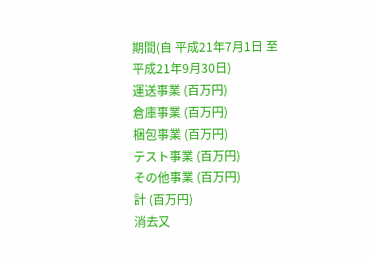期間(自 平成21年7月1日 至 平成21年9月30日)
運送事業 (百万円)
倉庫事業 (百万円)
梱包事業 (百万円)
テスト事業 (百万円)
その他事業 (百万円)
計 (百万円)
消去又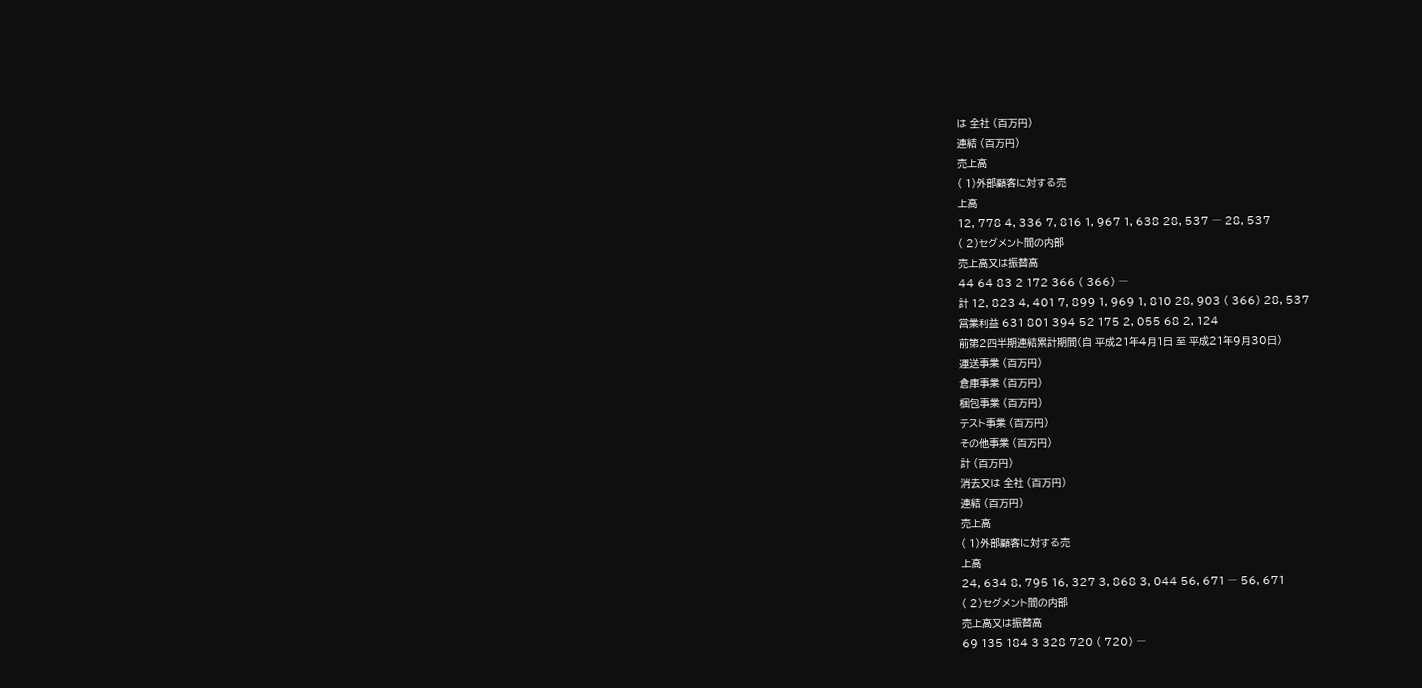は 全社 (百万円)
連結 (百万円)
売上高
( 1)外部顧客に対する売
上高
12, 778 4, 336 7, 816 1, 967 1, 638 28, 537 ― 28, 537
( 2)セグメント間の内部
売上高又は振替高
44 64 83 2 172 366 ( 366) ―
計 12, 823 4, 401 7, 899 1, 969 1, 810 28, 903 ( 366) 28, 537
営業利益 631 801 394 52 175 2, 055 68 2, 124
前第2四半期連結累計期間(自 平成21年4月1日 至 平成21年9月30日)
運送事業 (百万円)
倉庫事業 (百万円)
梱包事業 (百万円)
テスト事業 (百万円)
その他事業 (百万円)
計 (百万円)
消去又は 全社 (百万円)
連結 (百万円)
売上高
( 1)外部顧客に対する売
上高
24, 634 8, 795 16, 327 3, 868 3, 044 56, 671 ― 56, 671
( 2)セグメント間の内部
売上高又は振替高
69 135 184 3 328 720 ( 720) ―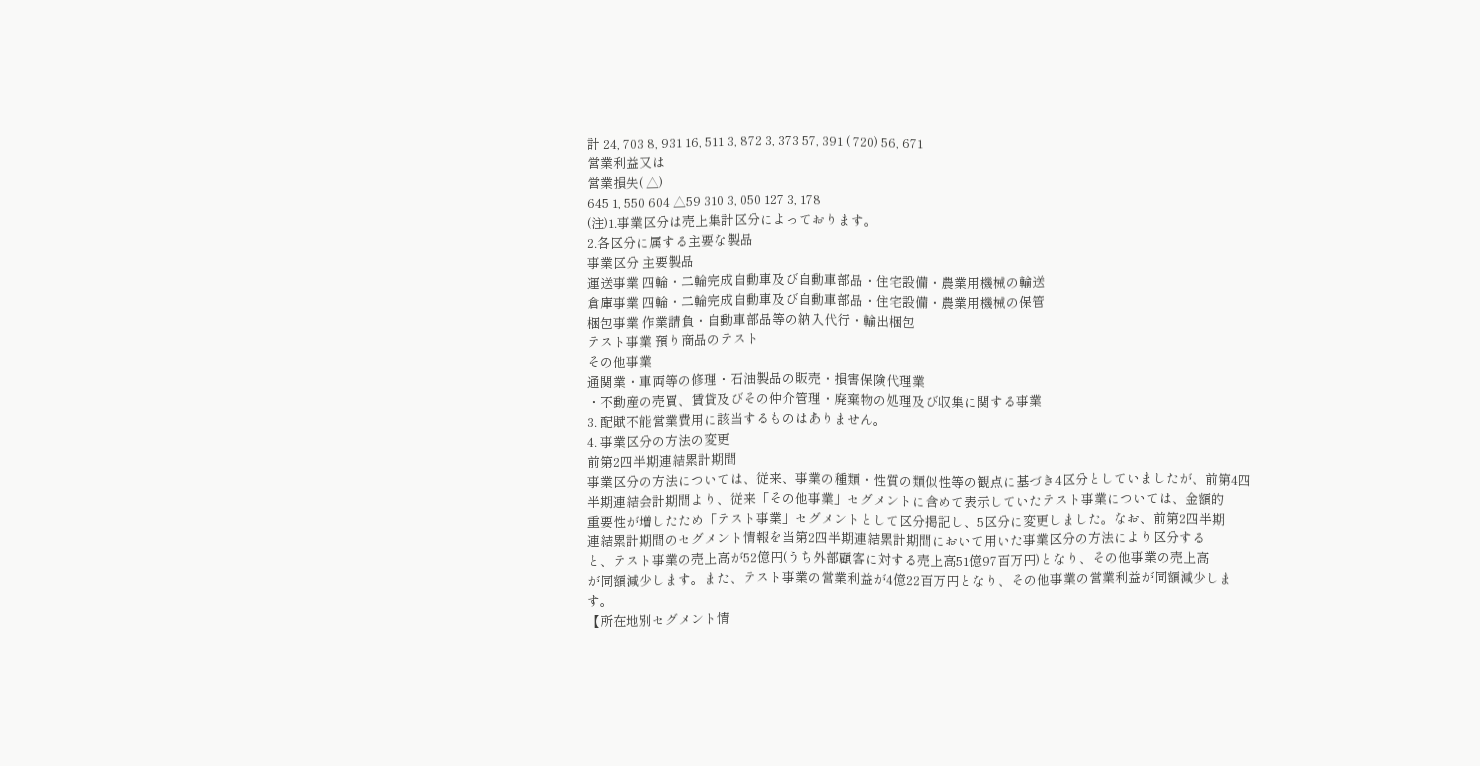計 24, 703 8, 931 16, 511 3, 872 3, 373 57, 391 ( 720) 56, 671
営業利益又は
営業損失( △)
645 1, 550 604 △59 310 3, 050 127 3, 178
(注)1.事業区分は売上集計区分によっております。
2.各区分に属する主要な製品
事業区分 主要製品
運送事業 四輪・二輪完成自動車及び自動車部品・住宅設備・農業用機械の輸送
倉庫事業 四輪・二輪完成自動車及び自動車部品・住宅設備・農業用機械の保管
梱包事業 作業請負・自動車部品等の納入代行・輸出梱包
テスト事業 預り商品のテスト
その他事業
通関業・車両等の修理・石油製品の販売・損害保険代理業
・不動産の売買、賃貸及びその仲介管理・廃棄物の処理及び収集に関する事業
3. 配賦不能営業費用に該当するものはありません。
4. 事業区分の方法の変更
前第2四半期連結累計期間
事業区分の方法については、従来、事業の種類・性質の類似性等の観点に基づき4区分としていましたが、前第4四
半期連結会計期間より、従来「その他事業」セグメントに含めて表示していたテスト事業については、金額的
重要性が増したため「テスト事業」セグメントとして区分掲記し、5区分に変更しました。なお、前第2四半期
連結累計期間のセグメント情報を当第2四半期連結累計期間において用いた事業区分の方法により区分する
と、テスト事業の売上高が52億円(うち外部顧客に対する売上高51億97百万円)となり、その他事業の売上高
が同額減少します。また、テスト事業の営業利益が4億22百万円となり、その他事業の営業利益が同額減少しま
す。
【所在地別セグメント情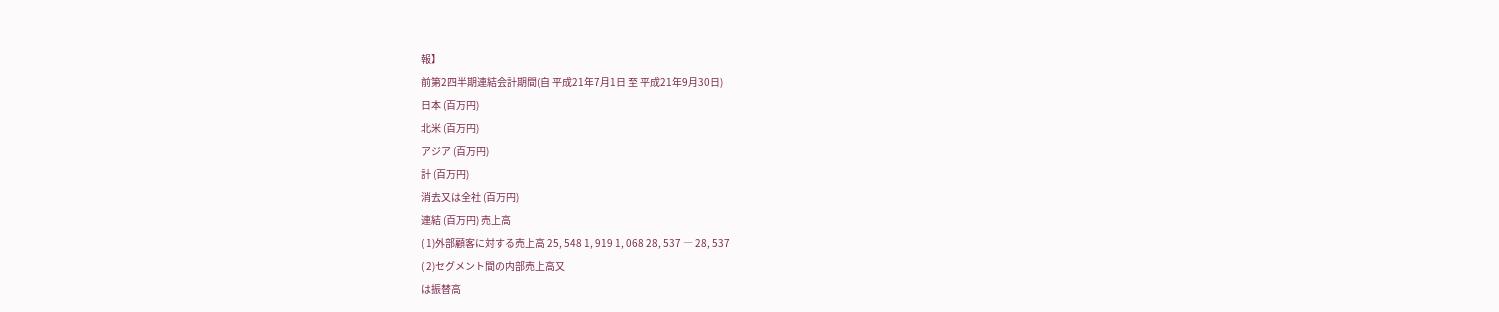報】
前第2四半期連結会計期間(自 平成21年7月1日 至 平成21年9月30日)
日本 (百万円)
北米 (百万円)
アジア (百万円)
計 (百万円)
消去又は全社 (百万円)
連結 (百万円) 売上高
( 1)外部顧客に対する売上高 25, 548 1, 919 1, 068 28, 537 ― 28, 537
( 2)セグメント間の内部売上高又
は振替高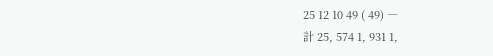25 12 10 49 ( 49) ―
計 25, 574 1, 931 1,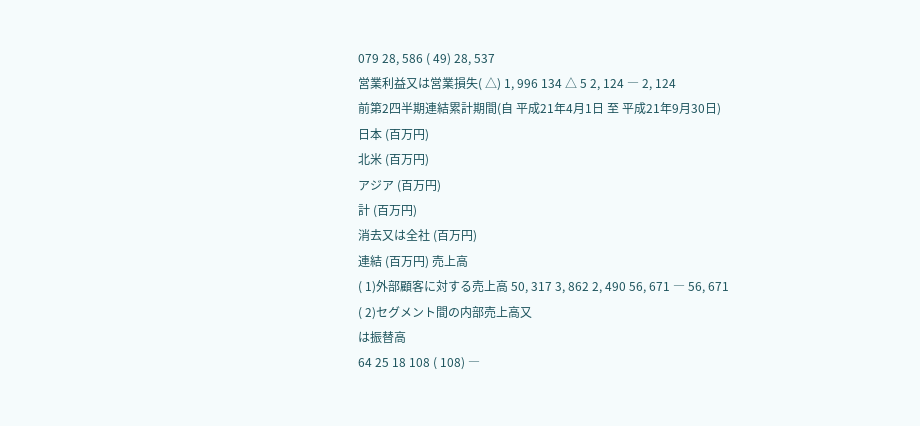079 28, 586 ( 49) 28, 537
営業利益又は営業損失( △) 1, 996 134 △ 5 2, 124 ― 2, 124
前第2四半期連結累計期間(自 平成21年4月1日 至 平成21年9月30日)
日本 (百万円)
北米 (百万円)
アジア (百万円)
計 (百万円)
消去又は全社 (百万円)
連結 (百万円) 売上高
( 1)外部顧客に対する売上高 50, 317 3, 862 2, 490 56, 671 ― 56, 671
( 2)セグメント間の内部売上高又
は振替高
64 25 18 108 ( 108) ―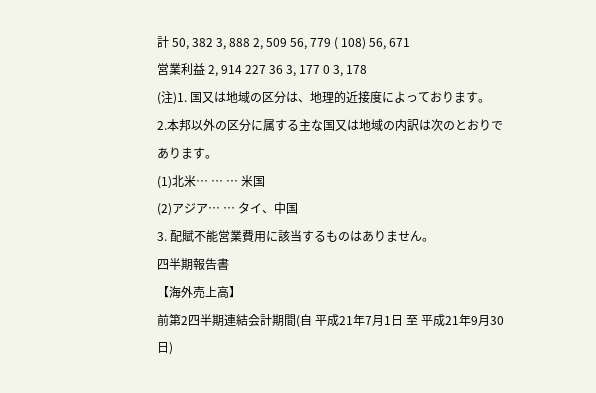計 50, 382 3, 888 2, 509 56, 779 ( 108) 56, 671
営業利益 2, 914 227 36 3, 177 0 3, 178
(注)1. 国又は地域の区分は、地理的近接度によっております。
2.本邦以外の区分に属する主な国又は地域の内訳は次のとおりであります。
(1)北米… … … 米国
(2)アジア… … タイ、中国
3. 配賦不能営業費用に該当するものはありません。
四半期報告書
【海外売上高】
前第2四半期連結会計期間(自 平成21年7月1日 至 平成21年9月30日)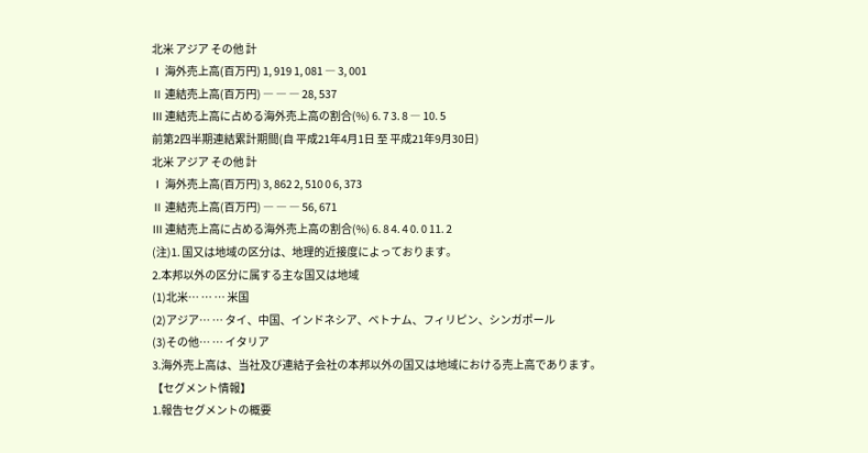北米 アジア その他 計
Ⅰ 海外売上高(百万円) 1, 919 1, 081 ― 3, 001
Ⅱ 連結売上高(百万円) ― ― ― 28, 537
Ⅲ 連結売上高に占める海外売上高の割合(%) 6. 7 3. 8 ― 10. 5
前第2四半期連結累計期間(自 平成21年4月1日 至 平成21年9月30日)
北米 アジア その他 計
Ⅰ 海外売上高(百万円) 3, 862 2, 510 0 6, 373
Ⅱ 連結売上高(百万円) ― ― ― 56, 671
Ⅲ 連結売上高に占める海外売上高の割合(%) 6. 8 4. 4 0. 0 11. 2
(注)1. 国又は地域の区分は、地理的近接度によっております。
2.本邦以外の区分に属する主な国又は地域
(1)北米… … … 米国
(2)アジア… … タイ、中国、インドネシア、ベトナム、フィリピン、シンガポール
(3)その他… … イタリア
3.海外売上高は、当社及び連結子会社の本邦以外の国又は地域における売上高であります。
【セグメント情報】
1.報告セグメントの概要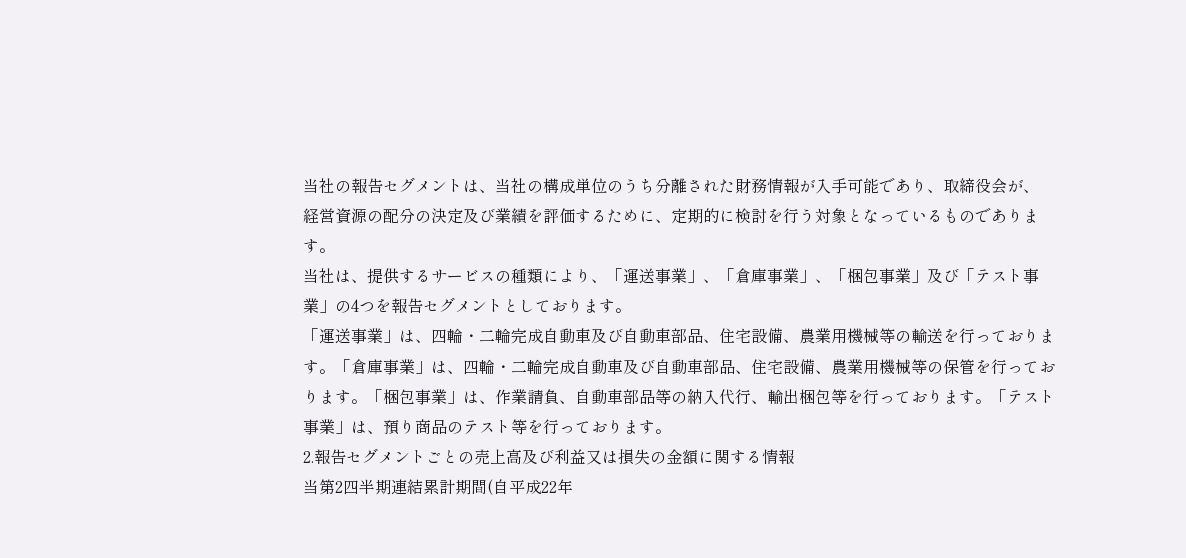当社の報告セグメントは、当社の構成単位のうち分離された財務情報が入手可能であり、取締役会が、
経営資源の配分の決定及び業績を評価するために、定期的に検討を行う対象となっているものでありま
す。
当社は、提供するサービスの種類により、「運送事業」、「倉庫事業」、「梱包事業」及び「テスト事
業」の4つを報告セグメントとしております。
「運送事業」は、四輪・二輪完成自動車及び自動車部品、住宅設備、農業用機械等の輸送を行っておりま
す。「倉庫事業」は、四輪・二輪完成自動車及び自動車部品、住宅設備、農業用機械等の保管を行ってお
ります。「梱包事業」は、作業請負、自動車部品等の納入代行、輸出梱包等を行っております。「テスト
事業」は、預り商品のテスト等を行っております。
2.報告セグメントごとの売上高及び利益又は損失の金額に関する情報
当第2四半期連結累計期間(自平成22年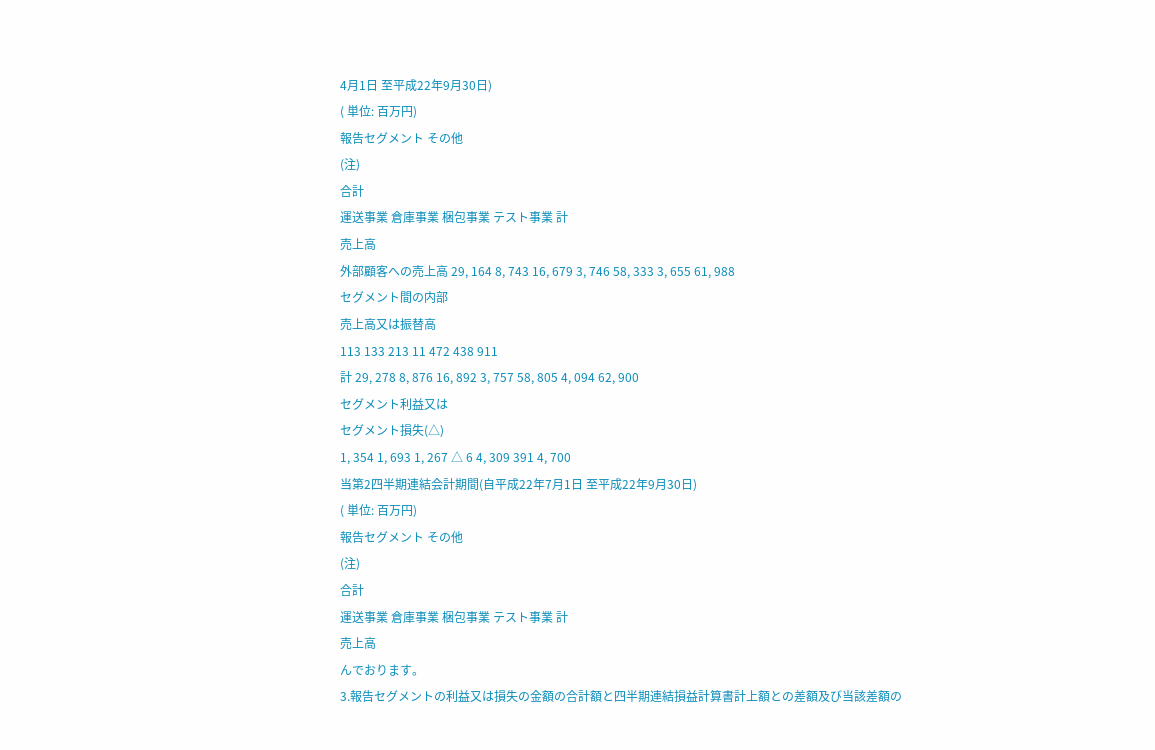4月1日 至平成22年9月30日)
( 単位: 百万円)
報告セグメント その他
(注)
合計
運送事業 倉庫事業 梱包事業 テスト事業 計
売上高
外部顧客への売上高 29, 164 8, 743 16, 679 3, 746 58, 333 3, 655 61, 988
セグメント間の内部
売上高又は振替高
113 133 213 11 472 438 911
計 29, 278 8, 876 16, 892 3, 757 58, 805 4, 094 62, 900
セグメント利益又は
セグメント損失(△)
1, 354 1, 693 1, 267 △ 6 4, 309 391 4, 700
当第2四半期連結会計期間(自平成22年7月1日 至平成22年9月30日)
( 単位: 百万円)
報告セグメント その他
(注)
合計
運送事業 倉庫事業 梱包事業 テスト事業 計
売上高
んでおります。
3.報告セグメントの利益又は損失の金額の合計額と四半期連結損益計算書計上額との差額及び当該差額の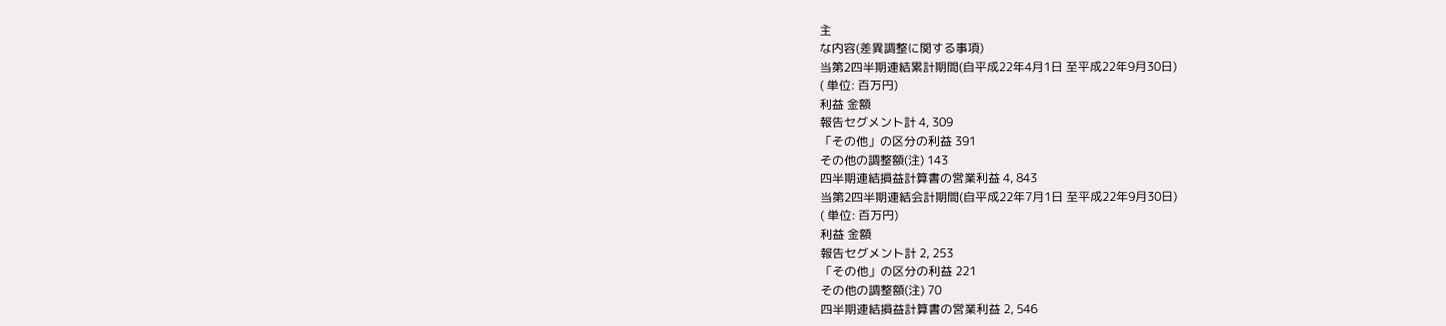主
な内容(差異調整に関する事項)
当第2四半期連結累計期間(自平成22年4月1日 至平成22年9月30日)
( 単位: 百万円)
利益 金額
報告セグメント計 4, 309
「その他」の区分の利益 391
その他の調整額(注) 143
四半期連結損益計算書の営業利益 4, 843
当第2四半期連結会計期間(自平成22年7月1日 至平成22年9月30日)
( 単位: 百万円)
利益 金額
報告セグメント計 2, 253
「その他」の区分の利益 221
その他の調整額(注) 70
四半期連結損益計算書の営業利益 2, 546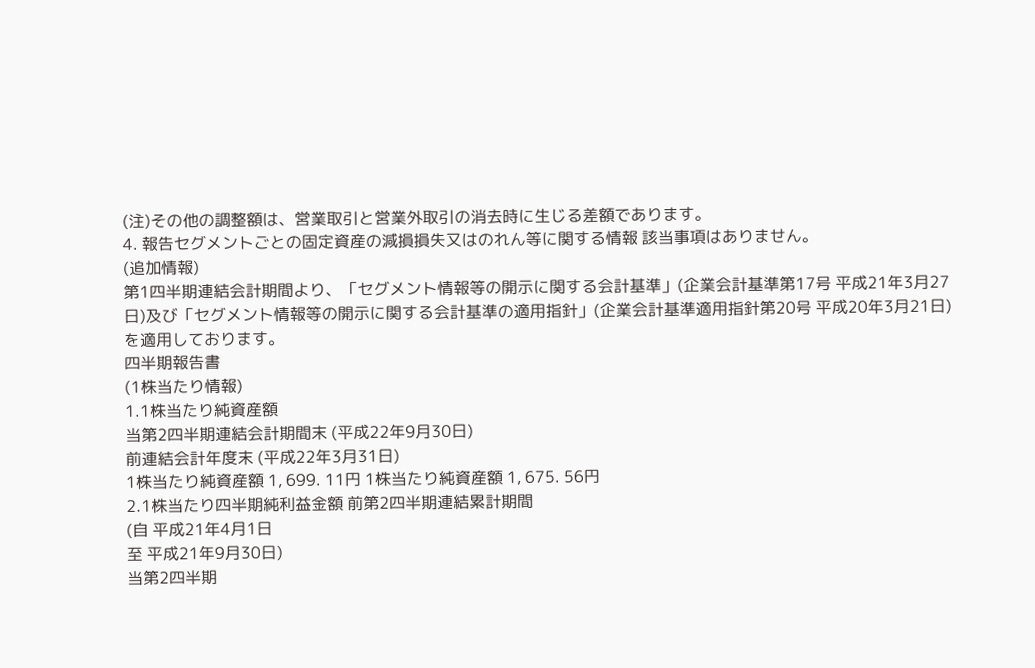(注)その他の調整額は、営業取引と営業外取引の消去時に生じる差額であります。
4. 報告セグメントごとの固定資産の減損損失又はのれん等に関する情報 該当事項はありません。
(追加情報)
第1四半期連結会計期間より、「セグメント情報等の開示に関する会計基準」(企業会計基準第17号 平成21年3月27
日)及び「セグメント情報等の開示に関する会計基準の適用指針」(企業会計基準適用指針第20号 平成20年3月21日)
を適用しております。
四半期報告書
(1株当たり情報)
1.1株当たり純資産額
当第2四半期連結会計期間末 (平成22年9月30日)
前連結会計年度末 (平成22年3月31日)
1株当たり純資産額 1, 699. 11円 1株当たり純資産額 1, 675. 56円
2.1株当たり四半期純利益金額 前第2四半期連結累計期間
(自 平成21年4月1日
至 平成21年9月30日)
当第2四半期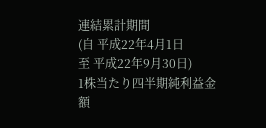連結累計期間
(自 平成22年4月1日
至 平成22年9月30日)
1株当たり四半期純利益金額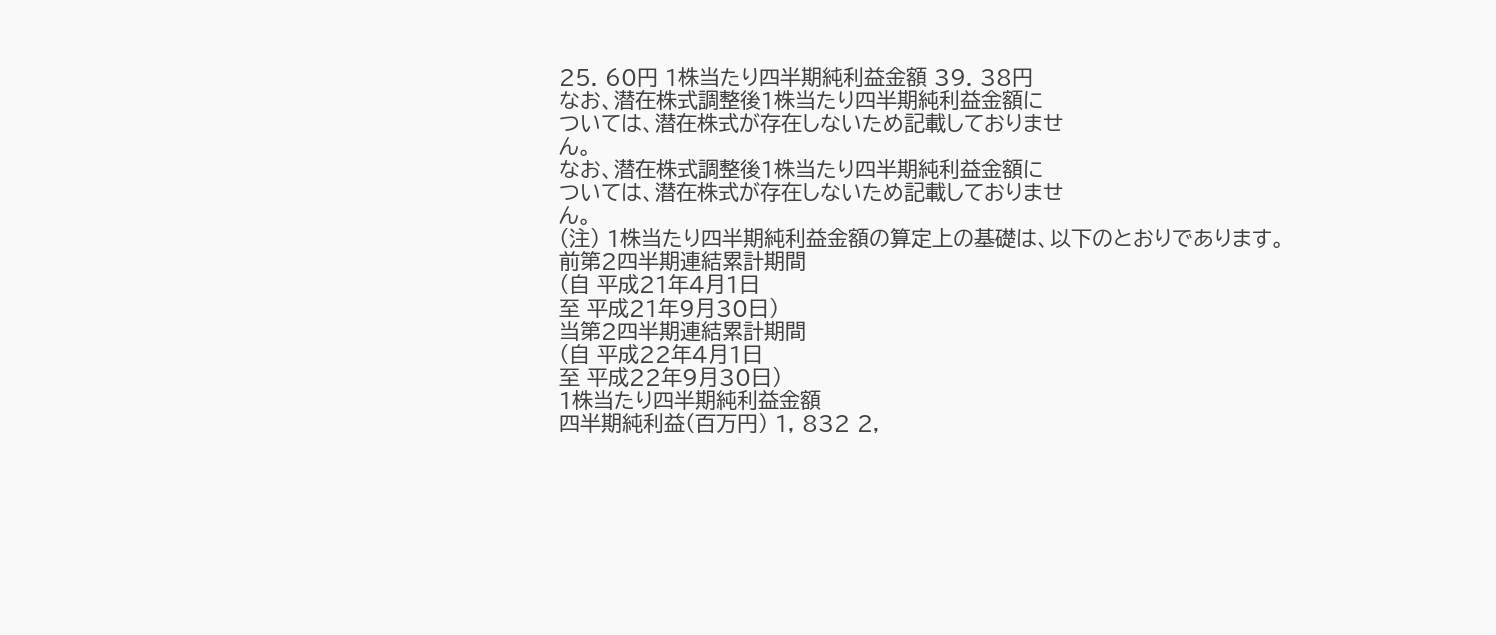25. 60円 1株当たり四半期純利益金額 39. 38円
なお、潜在株式調整後1株当たり四半期純利益金額に
ついては、潜在株式が存在しないため記載しておりませ
ん。
なお、潜在株式調整後1株当たり四半期純利益金額に
ついては、潜在株式が存在しないため記載しておりませ
ん。
(注) 1株当たり四半期純利益金額の算定上の基礎は、以下のとおりであります。
前第2四半期連結累計期間
(自 平成21年4月1日
至 平成21年9月30日)
当第2四半期連結累計期間
(自 平成22年4月1日
至 平成22年9月30日)
1株当たり四半期純利益金額
四半期純利益(百万円) 1, 832 2,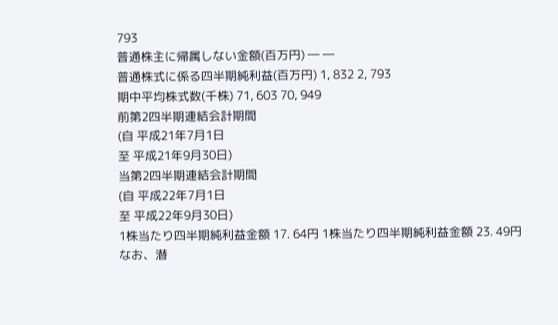793
普通株主に帰属しない金額(百万円) ― ―
普通株式に係る四半期純利益(百万円) 1, 832 2, 793
期中平均株式数(千株) 71, 603 70, 949
前第2四半期連結会計期間
(自 平成21年7月1日
至 平成21年9月30日)
当第2四半期連結会計期間
(自 平成22年7月1日
至 平成22年9月30日)
1株当たり四半期純利益金額 17. 64円 1株当たり四半期純利益金額 23. 49円
なお、潜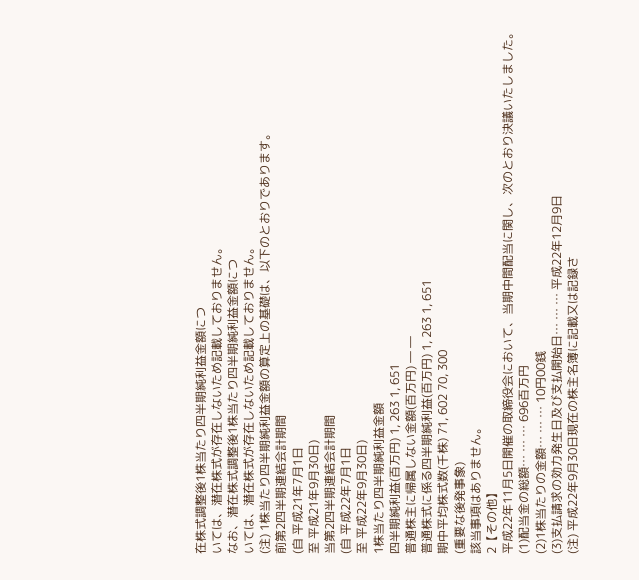在株式調整後1株当たり四半期純利益金額につ
いては、潜在株式が存在しないため記載しておりません。
なお、潜在株式調整後1株当たり四半期純利益金額につ
いては、潜在株式が存在しないため記載しておりません。
(注) 1株当たり四半期純利益金額の算定上の基礎は、以下のとおりであります。
前第2四半期連結会計期間
(自 平成21年7月1日
至 平成21年9月30日)
当第2四半期連結会計期間
(自 平成22年7月1日
至 平成22年9月30日)
1株当たり四半期純利益金額
四半期純利益(百万円) 1, 263 1, 651
普通株主に帰属しない金額(百万円) ― ―
普通株式に係る四半期純利益(百万円) 1, 263 1, 651
期中平均株式数(千株) 71, 602 70, 300
(重要な後発事象)
該当事項はありません。
2【その他】
平成22年11月5日開催の取締役会において、当期中間配当に関し、次のとおり決議いたしました。
(1)配当金の総額… … … 696百万円
(2)1株当たりの金額… … … 10円00銭
(3)支払請求の効力発生日及び支払開始日… … … 平成22年12月9日
(注) 平成22年9月30日現在の株主名簿に記載又は記録さ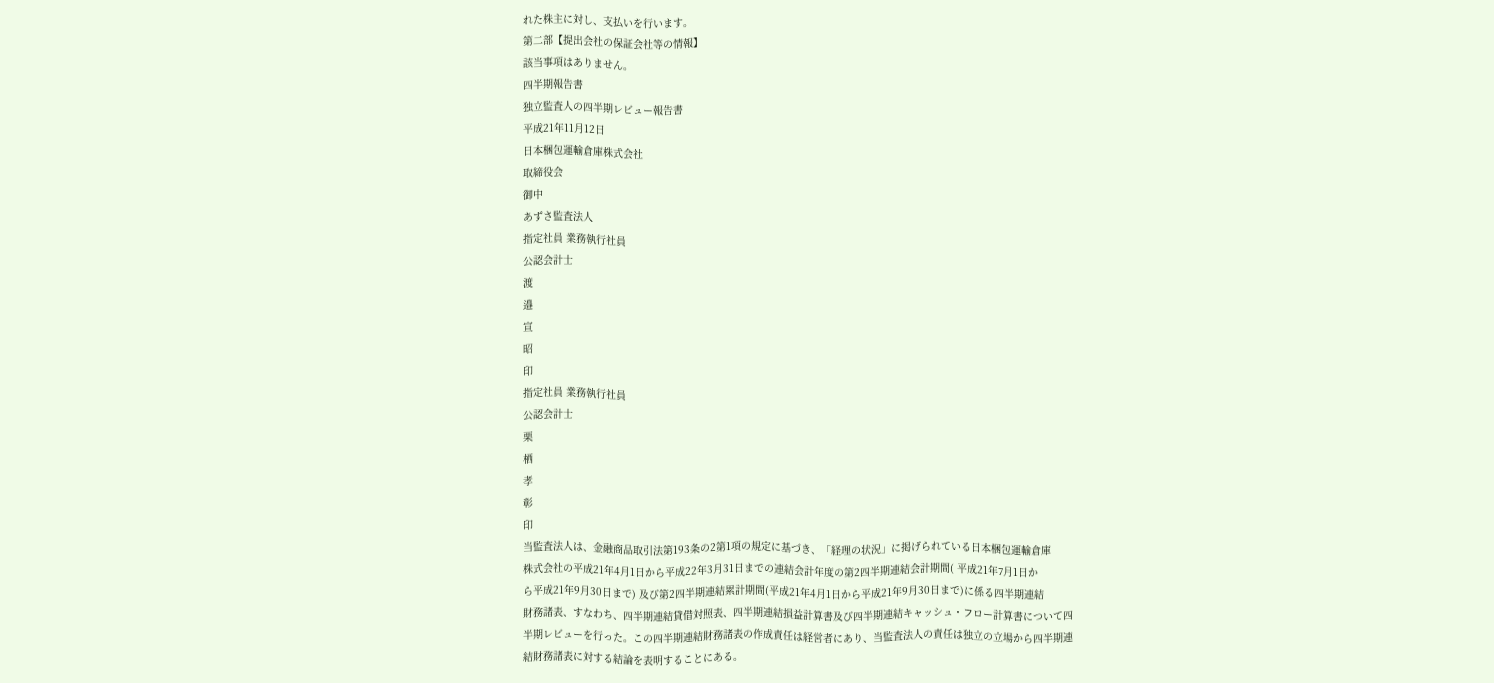れた株主に対し、支払いを行います。
第二部【提出会社の保証会社等の情報】
該当事項はありません。
四半期報告書
独立監査人の四半期レビュー報告書
平成21年11月12日
日本梱包運輸倉庫株式会社
取締役会
御中
あずさ監査法人
指定社員 業務執行社員
公認会計士
渡
邉
宣
昭
印
指定社員 業務執行社員
公認会計士
栗
栖
孝
彰
印
当監査法人は、金融商品取引法第193条の2第1項の規定に基づき、「経理の状況」に掲げられている日本梱包運輸倉庫
株式会社の平成21年4月1日から平成22年3月31日までの連結会計年度の第2四半期連結会計期間( 平成21年7月1日か
ら平成21年9月30日まで) 及び第2四半期連結累計期間(平成21年4月1日から平成21年9月30日まで)に係る四半期連結
財務諸表、すなわち、四半期連結貸借対照表、四半期連結損益計算書及び四半期連結キャッシュ・フロー計算書について四
半期レビューを行った。この四半期連結財務諸表の作成責任は経営者にあり、当監査法人の責任は独立の立場から四半期連
結財務諸表に対する結論を表明することにある。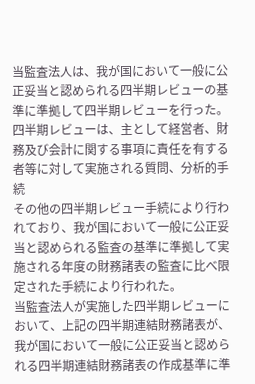当監査法人は、我が国において一般に公正妥当と認められる四半期レビューの基準に準拠して四半期レビューを行った。
四半期レビューは、主として経営者、財務及び会計に関する事項に責任を有する者等に対して実施される質問、分析的手続
その他の四半期レビュー手続により行われており、我が国において一般に公正妥当と認められる監査の基準に準拠して実
施される年度の財務諸表の監査に比べ限定された手続により行われた。
当監査法人が実施した四半期レビューにおいて、上記の四半期連結財務諸表が、我が国において一般に公正妥当と認めら
れる四半期連結財務諸表の作成基準に準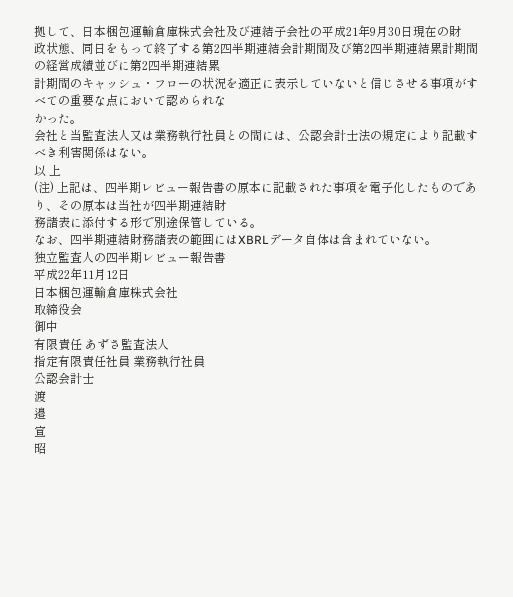拠して、日本梱包運輸倉庫株式会社及び連結子会社の平成21年9月30日現在の財
政状態、同日をもって終了する第2四半期連結会計期間及び第2四半期連結累計期間の経営成績並びに第2四半期連結累
計期間のキャッシュ・フローの状況を適正に表示していないと信じさせる事項がすべての重要な点において認められな
かった。
会社と当監査法人又は業務執行社員との間には、公認会計士法の規定により記載すべき利害関係はない。
以 上
(注) 上記は、四半期レビュー報告書の原本に記載された事項を電子化したものであり、その原本は当社が四半期連結財
務諸表に添付する形で別途保管している。
なお、四半期連結財務諸表の範囲にはXBRLデータ自体は含まれていない。
独立監査人の四半期レビュー報告書
平成22年11月12日
日本梱包運輸倉庫株式会社
取締役会
御中
有限責任 あずさ監査法人
指定有限責任社員 業務執行社員
公認会計士
渡
邉
宣
昭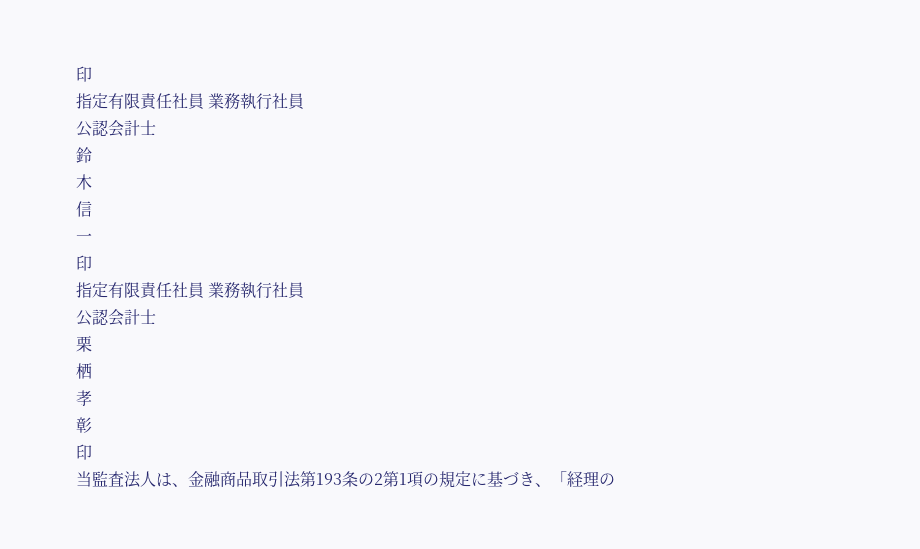印
指定有限責任社員 業務執行社員
公認会計士
鈴
木
信
一
印
指定有限責任社員 業務執行社員
公認会計士
栗
栖
孝
彰
印
当監査法人は、金融商品取引法第193条の2第1項の規定に基づき、「経理の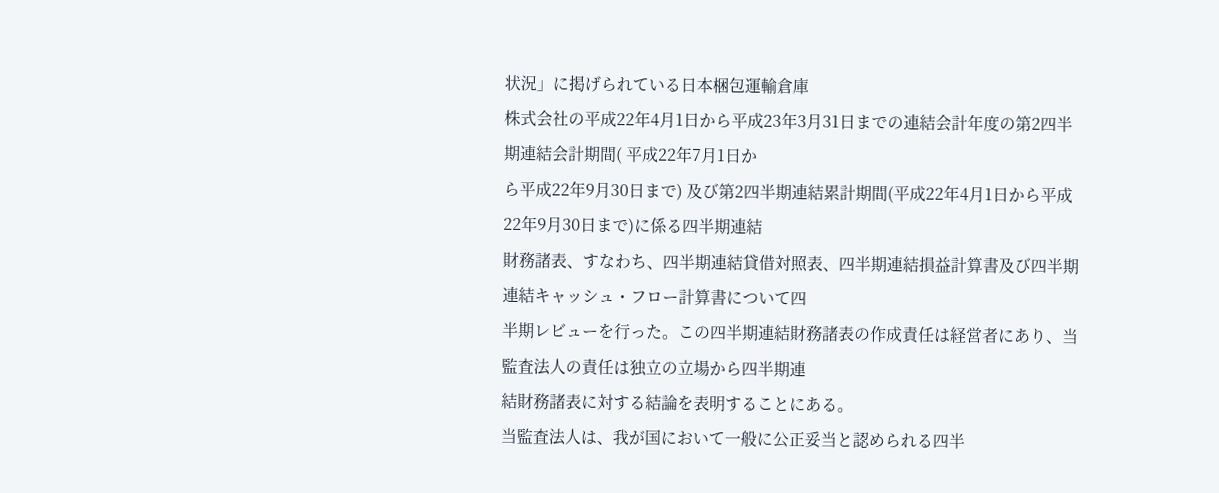状況」に掲げられている日本梱包運輸倉庫
株式会社の平成22年4月1日から平成23年3月31日までの連結会計年度の第2四半期連結会計期間( 平成22年7月1日か
ら平成22年9月30日まで) 及び第2四半期連結累計期間(平成22年4月1日から平成22年9月30日まで)に係る四半期連結
財務諸表、すなわち、四半期連結貸借対照表、四半期連結損益計算書及び四半期連結キャッシュ・フロー計算書について四
半期レビューを行った。この四半期連結財務諸表の作成責任は経営者にあり、当監査法人の責任は独立の立場から四半期連
結財務諸表に対する結論を表明することにある。
当監査法人は、我が国において一般に公正妥当と認められる四半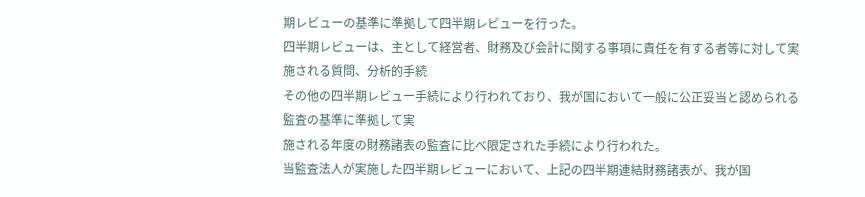期レビューの基準に準拠して四半期レビューを行った。
四半期レビューは、主として経営者、財務及び会計に関する事項に責任を有する者等に対して実施される質問、分析的手続
その他の四半期レビュー手続により行われており、我が国において一般に公正妥当と認められる監査の基準に準拠して実
施される年度の財務諸表の監査に比べ限定された手続により行われた。
当監査法人が実施した四半期レビューにおいて、上記の四半期連結財務諸表が、我が国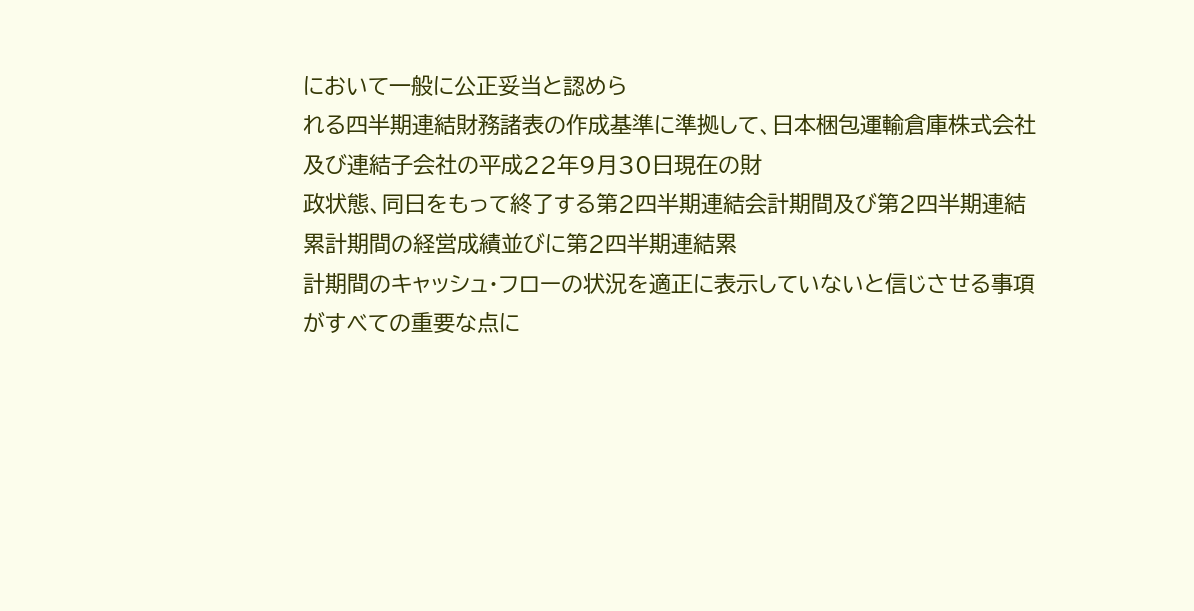において一般に公正妥当と認めら
れる四半期連結財務諸表の作成基準に準拠して、日本梱包運輸倉庫株式会社及び連結子会社の平成22年9月30日現在の財
政状態、同日をもって終了する第2四半期連結会計期間及び第2四半期連結累計期間の経営成績並びに第2四半期連結累
計期間のキャッシュ・フローの状況を適正に表示していないと信じさせる事項がすべての重要な点に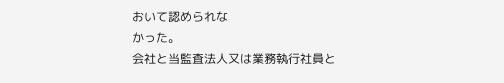おいて認められな
かった。
会社と当監査法人又は業務執行社員と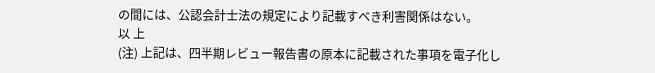の間には、公認会計士法の規定により記載すべき利害関係はない。
以 上
(注) 上記は、四半期レビュー報告書の原本に記載された事項を電子化し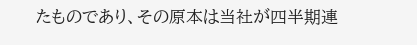たものであり、その原本は当社が四半期連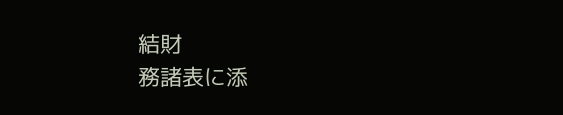結財
務諸表に添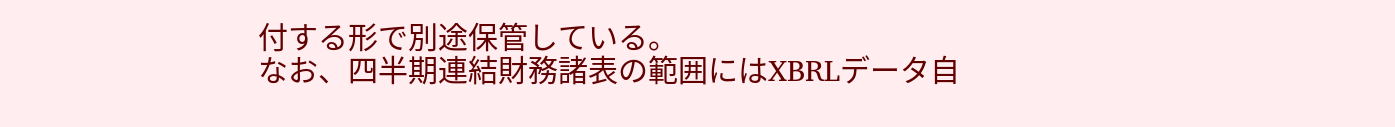付する形で別途保管している。
なお、四半期連結財務諸表の範囲にはXBRLデータ自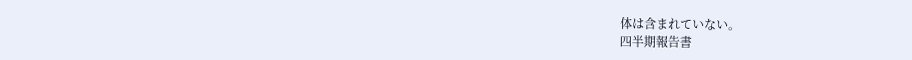体は含まれていない。
四半期報告書